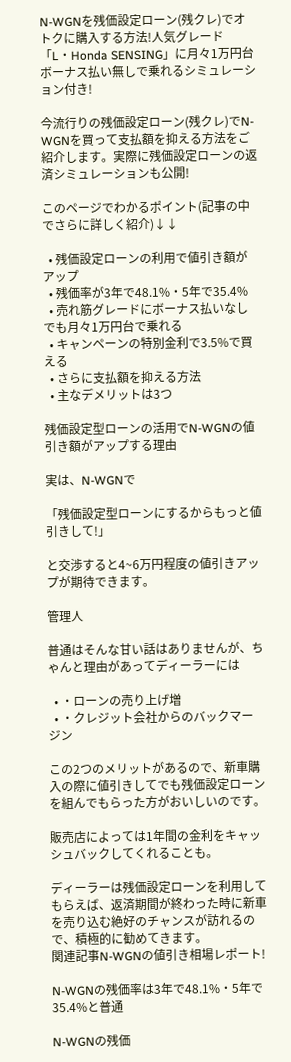N-WGNを残価設定ローン(残クレ)でオトクに購入する方法!人気グレード「L・Honda SENSING」に月々1万円台ボーナス払い無しで乗れるシミュレーション付き!

今流行りの残価設定ローン(残クレ)でN-WGNを買って支払額を抑える方法をご紹介します。実際に残価設定ローンの返済シミュレーションも公開!

このページでわかるポイント(記事の中でさらに詳しく紹介)↓↓

  • 残価設定ローンの利用で値引き額がアップ
  • 残価率が3年で48.1%・5年で35.4%
  • 売れ筋グレードにボーナス払いなしでも月々1万円台で乗れる
  • キャンペーンの特別金利で3.5%で買える
  • さらに支払額を抑える方法
  • 主なデメリットは3つ

残価設定型ローンの活用でN-WGNの値引き額がアップする理由

実は、N-WGNで

「残価設定型ローンにするからもっと値引きして!」

と交渉すると4~6万円程度の値引きアップが期待できます。

管理人

普通はそんな甘い話はありませんが、ちゃんと理由があってディーラーには

  • ・ローンの売り上げ増
  • ・クレジット会社からのバックマージン

この2つのメリットがあるので、新車購入の際に値引きしてでも残価設定ローンを組んでもらった方がおいしいのです。

販売店によっては1年間の金利をキャッシュバックしてくれることも。

ディーラーは残価設定ローンを利用してもらえば、返済期間が終わった時に新車を売り込む絶好のチャンスが訪れるので、積極的に勧めてきます。
関連記事N-WGNの値引き相場レポート!

N-WGNの残価率は3年で48.1%・5年で35.4%と普通

N-WGNの残価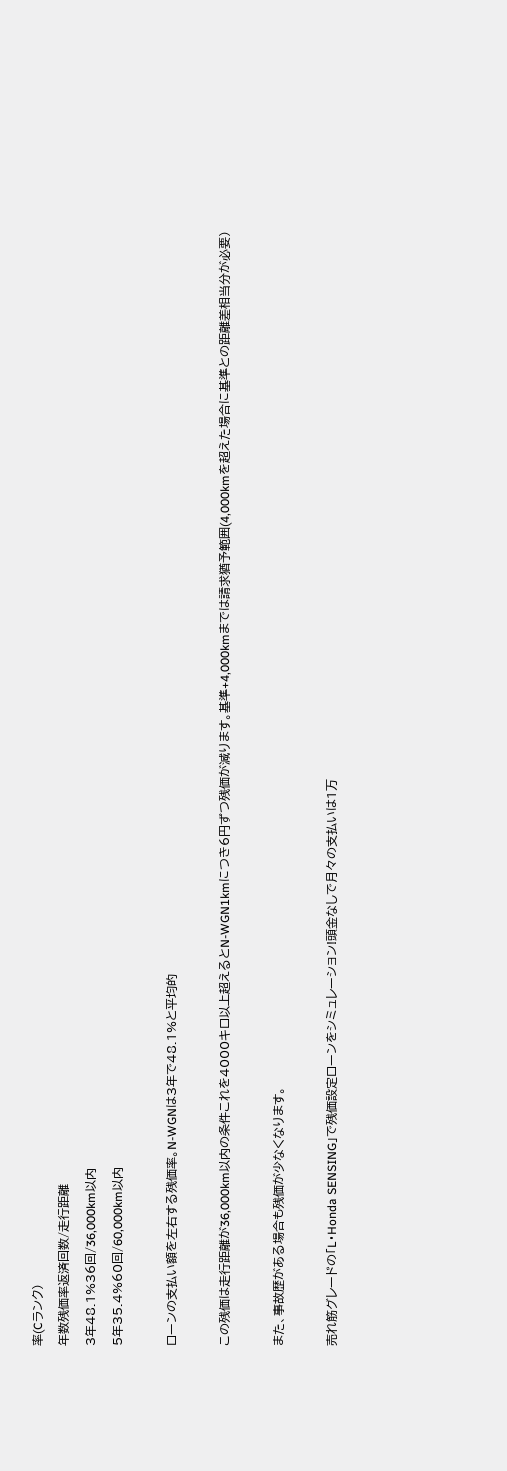率(Cランク)
年数残価率返済回数/走行距離
3年48.1%36回/36,000km以内
5年35.4%60回/60,000km以内

ローンの支払い額を左右する残価率。N-WGNは3年で48.1%と平均的

この残価は走行距離が36,000km以内の条件これを4000キロ以上超えるとN-WGN1kmにつき6円ずつ残価が減ります。基準+4,000kmまでは請求猶予範囲(4,000kmを超えた場合に基準との距離差相当分が必要)

また、事故歴がある場合も残価が少なくなります。

売れ筋グレードの「L・Honda SENSING」で残価設定ローンをシミュレーション!頭金なしで月々の支払いは1万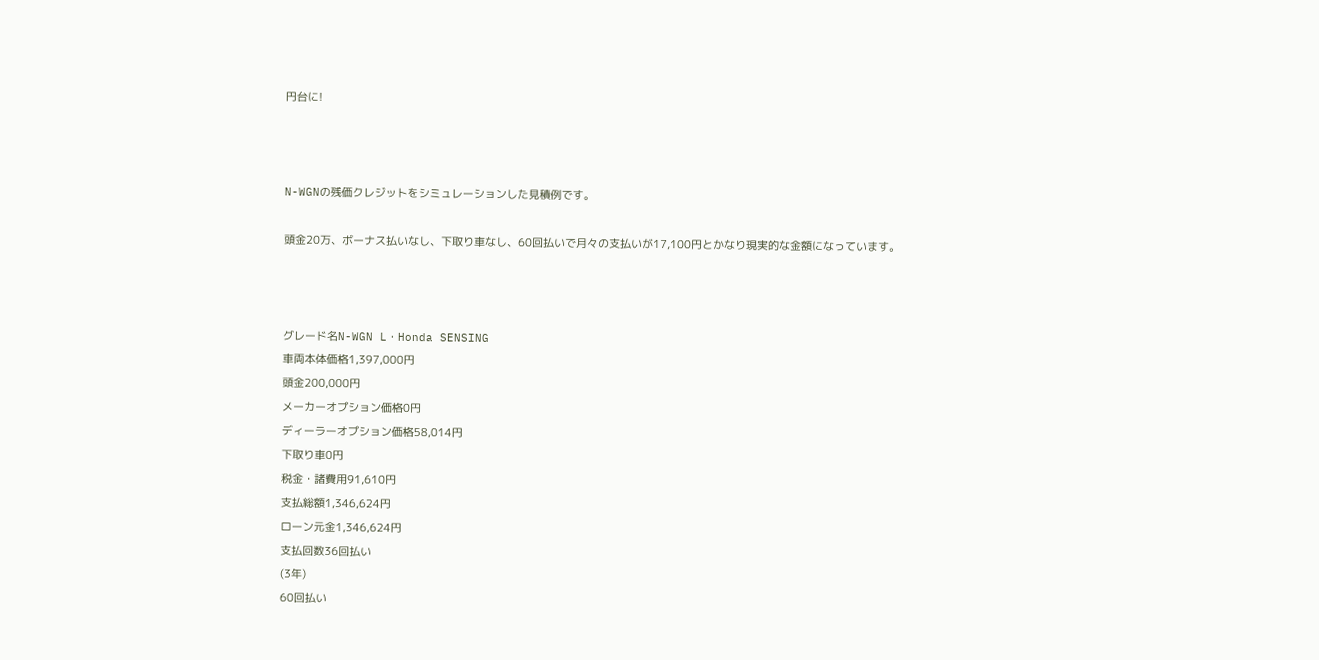円台に!



N-WGNの残価クレジットをシミュレーションした見積例です。

頭金20万、ボーナス払いなし、下取り車なし、60回払いで月々の支払いが17,100円とかなり現実的な金額になっています。



グレード名N-WGN L・Honda SENSING
車両本体価格1,397,000円
頭金200,000円
メーカーオプション価格0円
ディーラーオプション価格58,014円
下取り車0円
税金・諸費用91,610円
支払総額1,346,624円
ローン元金1,346,624円
支払回数36回払い
(3年)
60回払い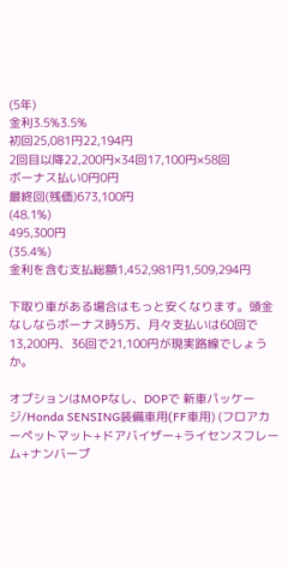(5年)
金利3.5%3.5%
初回25,081円22,194円
2回目以降22,200円×34回17,100円×58回
ボーナス払い0円0円
最終回(残価)673,100円
(48.1%)
495,300円
(35.4%)
金利を含む支払総額1,452,981円1,509,294円

下取り車がある場合はもっと安くなります。頭金なしならボーナス時5万、月々支払いは60回で13,200円、36回で21,100円が現実路線でしょうか。

オプションはMOPなし、DOPで 新車パッケージ/Honda SENSING装備車用(FF車用) (フロアカーペットマット+ドアバイザー+ライセンスフレーム+ナンバープ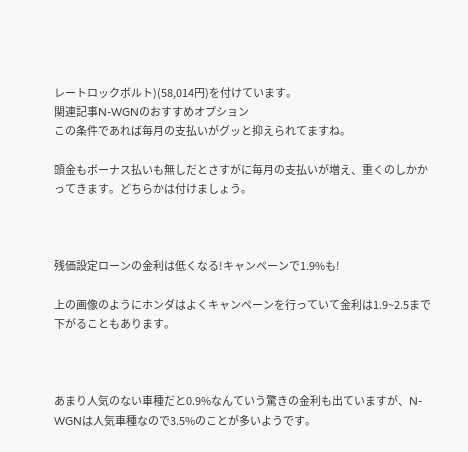レートロックボルト)(58,014円)を付けています。
関連記事N-WGNのおすすめオプション
この条件であれば毎月の支払いがグッと抑えられてますね。

頭金もボーナス払いも無しだとさすがに毎月の支払いが増え、重くのしかかってきます。どちらかは付けましょう。



残価設定ローンの金利は低くなる!キャンペーンで1.9%も!

上の画像のようにホンダはよくキャンペーンを行っていて金利は1.9~2.5まで下がることもあります。



あまり人気のない車種だと0.9%なんていう驚きの金利も出ていますが、N-WGNは人気車種なので3.5%のことが多いようです。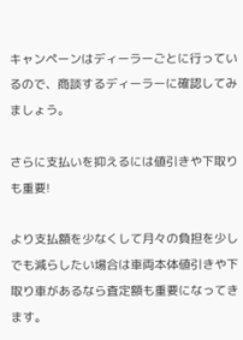キャンペーンはディーラーごとに行っているので、商談するディーラーに確認してみましょう。

さらに支払いを抑えるには値引きや下取りも重要!

より支払額を少なくして月々の負担を少しでも減らしたい場合は車両本体値引きや下取り車があるなら査定額も重要になってきます。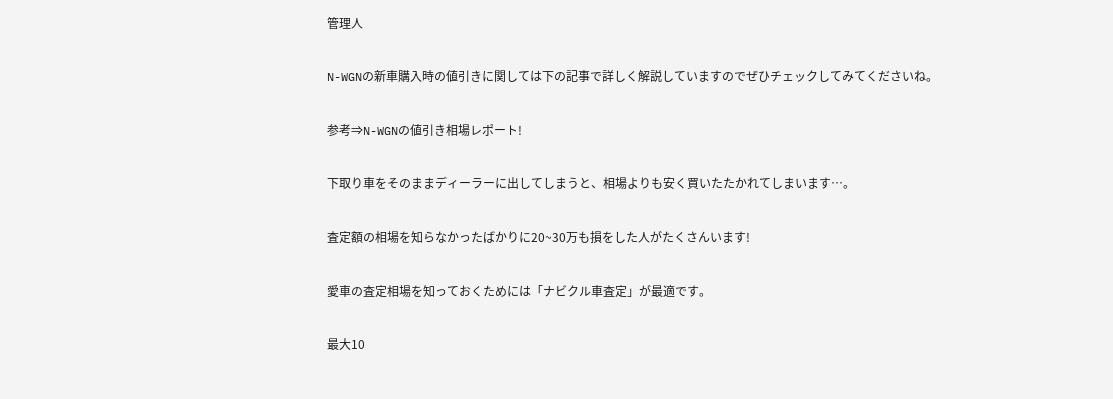管理人

N-WGNの新車購入時の値引きに関しては下の記事で詳しく解説していますのでぜひチェックしてみてくださいね。

参考⇒N-WGNの値引き相場レポート!

下取り車をそのままディーラーに出してしまうと、相場よりも安く買いたたかれてしまいます…。

査定額の相場を知らなかったばかりに20~30万も損をした人がたくさんいます!

愛車の査定相場を知っておくためには「ナビクル車査定」が最適です。

最大10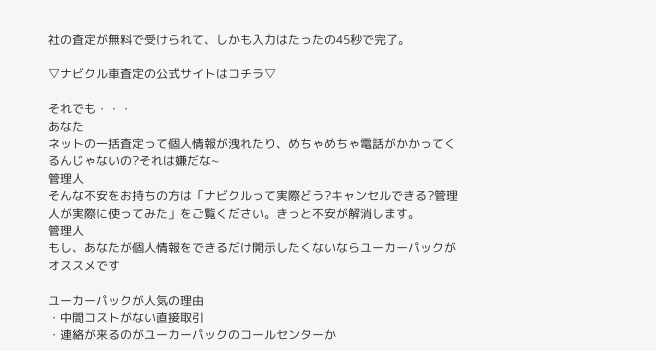社の査定が無料で受けられて、しかも入力はたったの45秒で完了。

▽ナビクル車査定の公式サイトはコチラ▽

それでも・・・
あなた
ネットの一括査定って個人情報が洩れたり、めちゃめちゃ電話がかかってくるんじゃないの?それは嫌だな~
管理人
そんな不安をお持ちの方は「ナビクルって実際どう?キャンセルできる?管理人が実際に使ってみた」をご覧ください。きっと不安が解消します。
管理人
もし、あなたが個人情報をできるだけ開示したくないならユーカーパックがオススメです

ユーカーパックが人気の理由
・中間コストがない直接取引
・連絡が来るのがユーカーパックのコールセンターか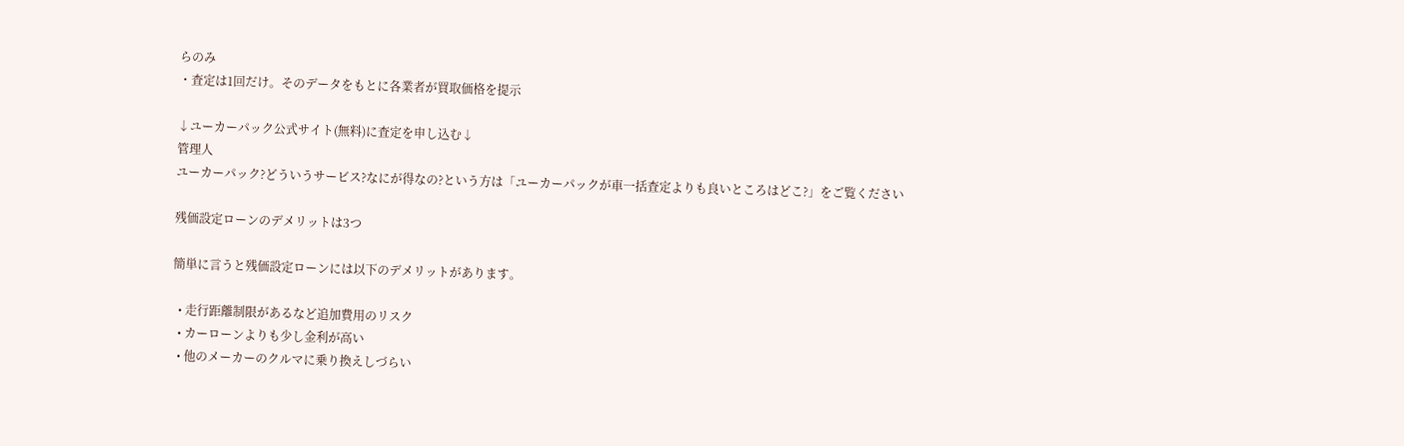らのみ
・査定は1回だけ。そのデータをもとに各業者が買取価格を提示

↓ユーカーパック公式サイト(無料)に査定を申し込む↓
管理人
ユーカーパック?どういうサービス?なにが得なの?という方は「ユーカーパックが車一括査定よりも良いところはどこ?」をご覧ください

残価設定ローンのデメリットは3つ

簡単に言うと残価設定ローンには以下のデメリットがあります。

  • 走行距離制限があるなど追加費用のリスク
  • カーローンよりも少し金利が高い
  • 他のメーカーのクルマに乗り換えしづらい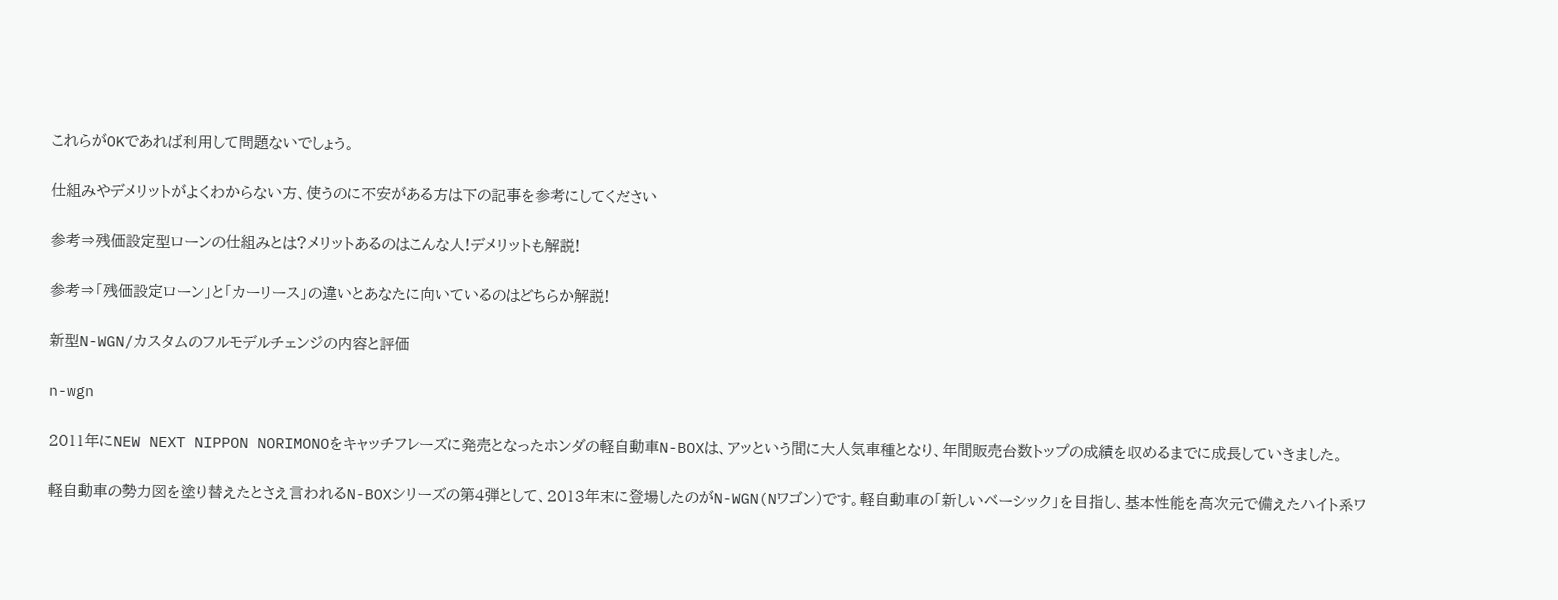これらがOKであれば利用して問題ないでしょう。

仕組みやデメリットがよくわからない方、使うのに不安がある方は下の記事を参考にしてください

参考⇒残価設定型ローンの仕組みとは?メリットあるのはこんな人!デメリットも解説!

参考⇒「残価設定ローン」と「カーリース」の違いとあなたに向いているのはどちらか解説!

新型N-WGN/カスタムのフルモデルチェンジの内容と評価

n-wgn

2011年にNEW NEXT NIPPON NORIMONOをキャッチフレーズに発売となったホンダの軽自動車N-BOXは、アッという間に大人気車種となり、年間販売台数トップの成績を収めるまでに成長していきました。

軽自動車の勢力図を塗り替えたとさえ言われるN-BOXシリーズの第4弾として、2013年末に登場したのがN-WGN(Nワゴン)です。軽自動車の「新しいベーシック」を目指し、基本性能を高次元で備えたハイト系ワ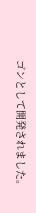ゴンとして開発されました。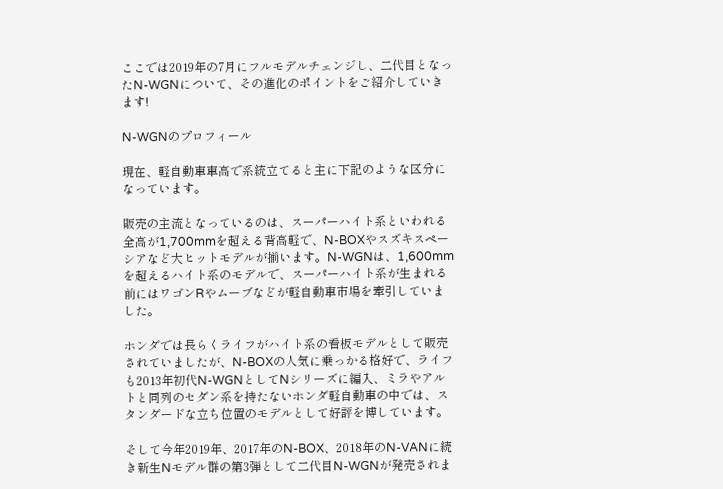ここでは2019年の7月にフルモデルチェンジし、二代目となったN-WGNについて、その進化のポイントをご紹介していきます!

N-WGNのプロフィール

現在、軽自動車車高で系統立てると主に下記のような区分になっています。

販売の主流となっているのは、スーパーハイト系といわれる全高が1,700mmを超える背高軽で、N-BOXやスズキスペーシアなど大ヒットモデルが揃います。N-WGNは、1,600mmを超えるハイト系のモデルで、スーパーハイト系が生まれる前にはワゴンRやムーブなどが軽自動車市場を牽引していました。

ホンダでは長らくライフがハイト系の看板モデルとして販売されていましたが、N-BOXの人気に乗っかる格好で、ライフも2013年初代N-WGNとしてNシリーズに編入、ミラやアルトと同列のセダン系を持たないホンダ軽自動車の中では、スタンダードな立ち位置のモデルとして好評を博しています。

そして今年2019年、2017年のN-BOX、2018年のN-VANに続き新生Nモデル群の第3弾として二代目N-WGNが発売されま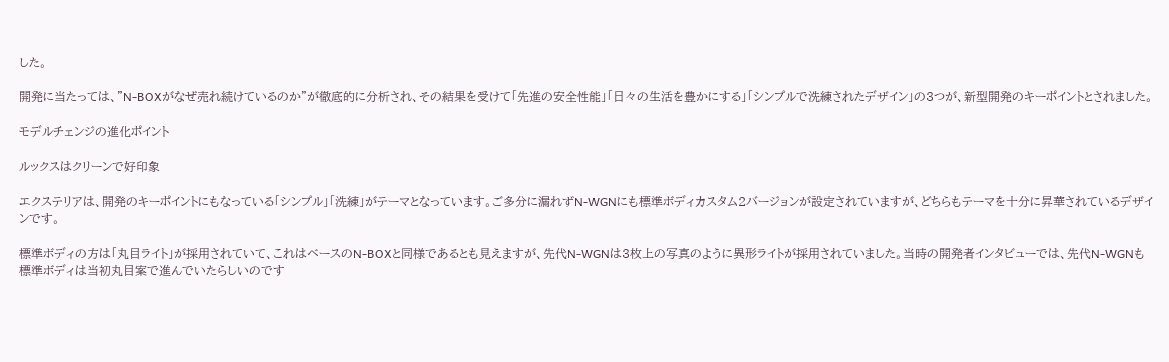した。

開発に当たっては、”N-BOXがなぜ売れ続けているのか”が徹底的に分析され、その結果を受けて「先進の安全性能」「日々の生活を豊かにする」「シンプルで洗練されたデザイン」の3つが、新型開発のキーポイントとされました。

モデルチェンジの進化ポイント

ルックスはクリーンで好印象

エクステリアは、開発のキーポイントにもなっている「シンプル」「洗練」がテーマとなっています。ご多分に漏れずN-WGNにも標準ボディカスタム2バージョンが設定されていますが、どちらもテーマを十分に昇華されているデザインです。

標準ボディの方は「丸目ライト」が採用されていて、これはベースのN-BOXと同様であるとも見えますが、先代N-WGNは3枚上の写真のように異形ライトが採用されていました。当時の開発者インタビューでは、先代N-WGNも標準ボディは当初丸目案で進んでいたらしいのです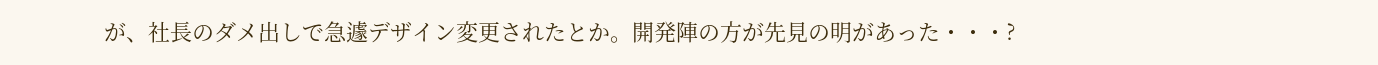が、社長のダメ出しで急遽デザイン変更されたとか。開発陣の方が先見の明があった・・・?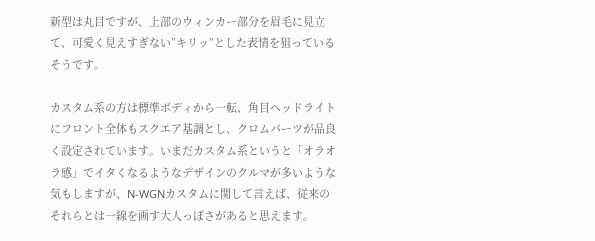新型は丸目ですが、上部のウィンカー部分を眉毛に見立て、可愛く見えすぎない”キリッ”とした表情を狙っているそうです。

カスタム系の方は標準ボディから一転、角目ヘッドライトにフロント全体もスクエア基調とし、クロムパーツが品良く設定されています。いまだカスタム系というと「オラオラ感」でイタくなるようなデザインのクルマが多いような気もしますが、N-WGNカスタムに関して言えば、従来のそれらとは一線を画す大人っぽさがあると思えます。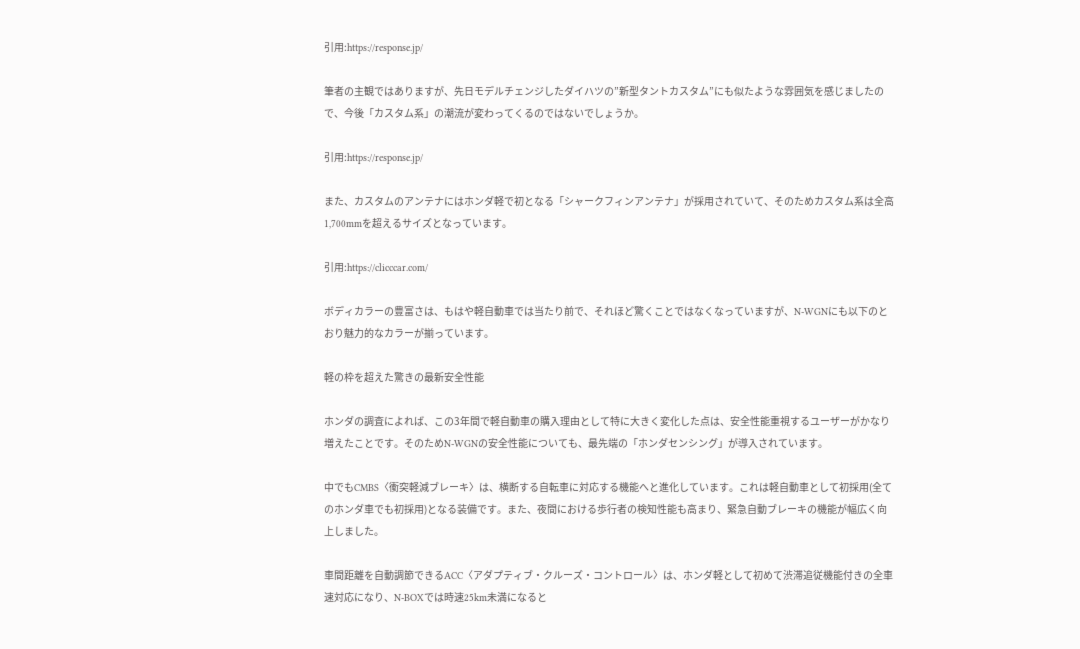引用:https://response.jp/

筆者の主観ではありますが、先日モデルチェンジしたダイハツの”新型タントカスタム”にも似たような雰囲気を感じましたので、今後「カスタム系」の潮流が変わってくるのではないでしょうか。

引用:https://response.jp/

また、カスタムのアンテナにはホンダ軽で初となる「シャークフィンアンテナ」が採用されていて、そのためカスタム系は全高1,700mmを超えるサイズとなっています。

引用:https://clicccar.com/

ボディカラーの豊富さは、もはや軽自動車では当たり前で、それほど驚くことではなくなっていますが、N-WGNにも以下のとおり魅力的なカラーが揃っています。

軽の枠を超えた驚きの最新安全性能

ホンダの調査によれば、この3年間で軽自動車の購入理由として特に大きく変化した点は、安全性能重視するユーザーがかなり増えたことです。そのためN-WGNの安全性能についても、最先端の「ホンダセンシング」が導入されています。

中でもCMBS〈衝突軽減ブレーキ〉は、横断する自転車に対応する機能へと進化しています。これは軽自動車として初採用(全てのホンダ車でも初採用)となる装備です。また、夜間における歩行者の検知性能も高まり、緊急自動ブレーキの機能が幅広く向上しました。

車間距離を自動調節できるACC〈アダプティブ・クルーズ・コントロール〉は、ホンダ軽として初めて渋滞追従機能付きの全車速対応になり、N-BOXでは時速25km未満になると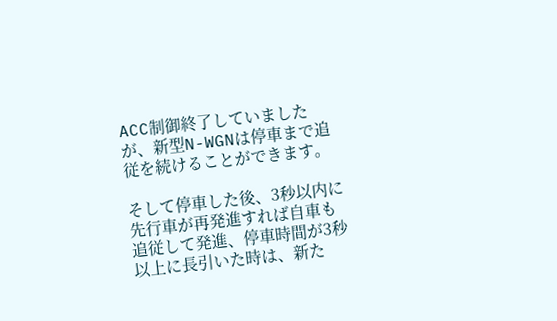ACC制御終了していましたが、新型N-WGNは停車まで追従を続けることができます。

そして停車した後、3秒以内に先行車が再発進すれば自車も追従して発進、停車時間が3秒以上に長引いた時は、新た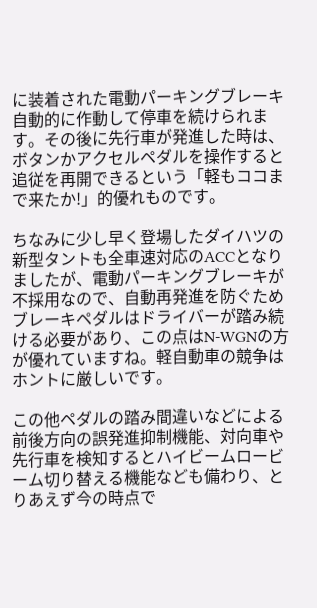に装着された電動パーキングブレーキ自動的に作動して停車を続けられます。その後に先行車が発進した時は、ボタンかアクセルペダルを操作すると追従を再開できるという「軽もココまで来たか!」的優れものです。

ちなみに少し早く登場したダイハツの新型タントも全車速対応のACCとなりましたが、電動パーキングブレーキが不採用なので、自動再発進を防ぐためブレーキペダルはドライバーが踏み続ける必要があり、この点はN-WGNの方が優れていますね。軽自動車の競争はホントに厳しいです。

この他ペダルの踏み間違いなどによる前後方向の誤発進抑制機能、対向車や先行車を検知するとハイビームロービーム切り替える機能なども備わり、とりあえず今の時点で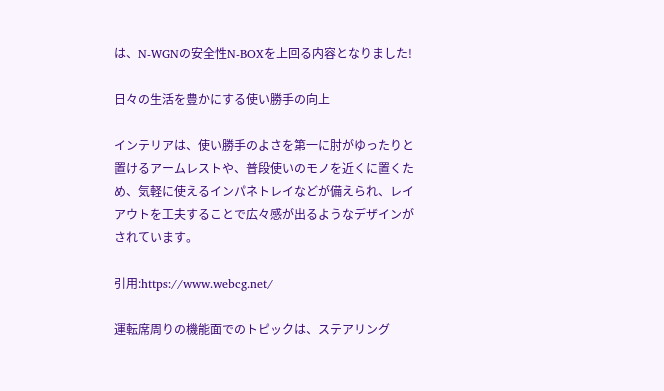は、N-WGNの安全性N-BOXを上回る内容となりました!

日々の生活を豊かにする使い勝手の向上

インテリアは、使い勝手のよさを第一に肘がゆったりと置けるアームレストや、普段使いのモノを近くに置くため、気軽に使えるインパネトレイなどが備えられ、レイアウトを工夫することで広々感が出るようなデザインがされています。

引用:https://www.webcg.net/

運転席周りの機能面でのトピックは、ステアリング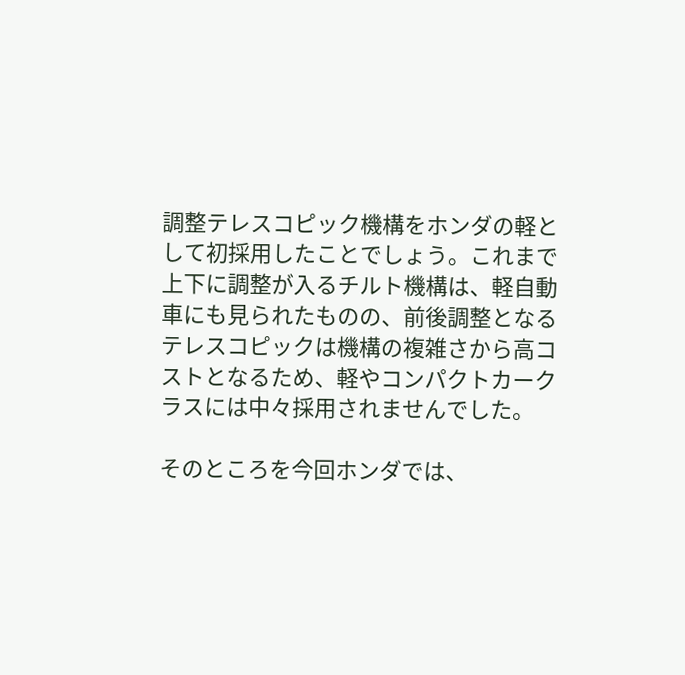調整テレスコピック機構をホンダの軽として初採用したことでしょう。これまで上下に調整が入るチルト機構は、軽自動車にも見られたものの、前後調整となるテレスコピックは機構の複雑さから高コストとなるため、軽やコンパクトカークラスには中々採用されませんでした。

そのところを今回ホンダでは、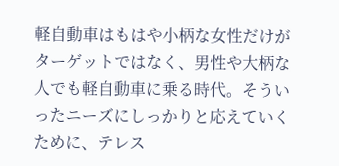軽自動車はもはや小柄な女性だけがターゲットではなく、男性や大柄な人でも軽自動車に乗る時代。そういったニーズにしっかりと応えていくために、テレス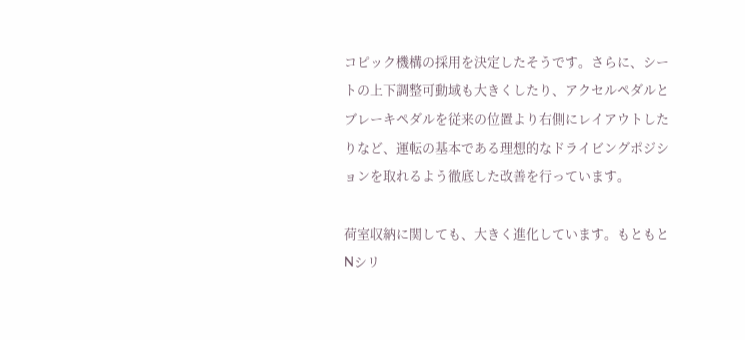コピック機構の採用を決定したそうです。さらに、シートの上下調整可動域も大きくしたり、アクセルペダルとブレーキペダルを従来の位置より右側にレイアウトしたりなど、運転の基本である理想的なドライビングポジションを取れるよう徹底した改善を行っています。

荷室収納に関しても、大きく進化しています。もともとNシリ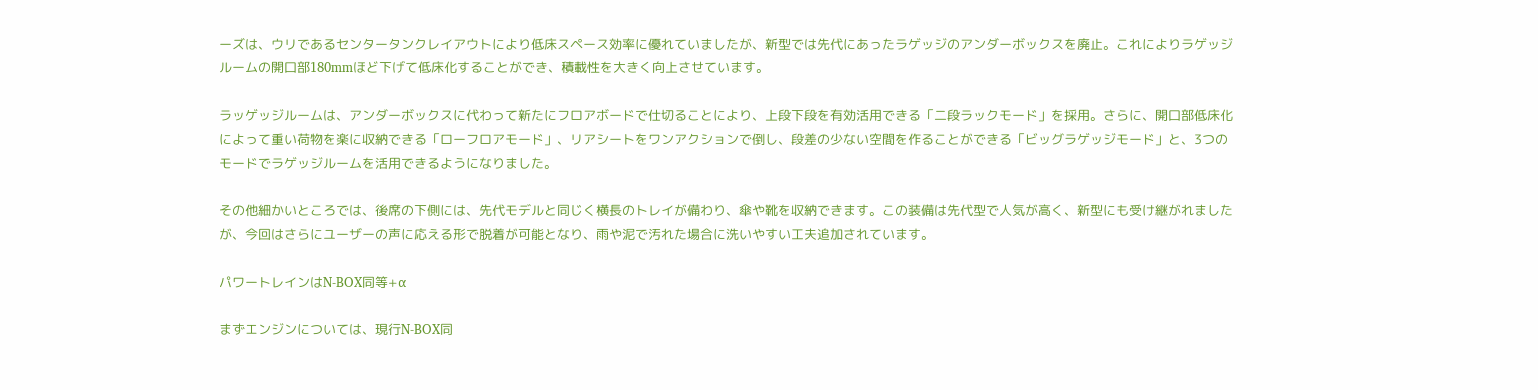ーズは、ウリであるセンタータンクレイアウトにより低床スペース効率に優れていましたが、新型では先代にあったラゲッジのアンダーボックスを廃止。これによりラゲッジルームの開口部180mmほど下げて低床化することができ、積載性を大きく向上させています。

ラッゲッジルームは、アンダーボックスに代わって新たにフロアボードで仕切ることにより、上段下段を有効活用できる「二段ラックモード」を採用。さらに、開口部低床化によって重い荷物を楽に収納できる「ローフロアモード」、リアシートをワンアクションで倒し、段差の少ない空間を作ることができる「ビッグラゲッジモード」と、3つのモードでラゲッジルームを活用できるようになりました。

その他細かいところでは、後席の下側には、先代モデルと同じく横長のトレイが備わり、傘や靴を収納できます。この装備は先代型で人気が高く、新型にも受け継がれましたが、今回はさらにユーザーの声に応える形で脱着が可能となり、雨や泥で汚れた場合に洗いやすい工夫追加されています。

パワートレインはN-BOX同等+α

まずエンジンについては、現行N-BOX同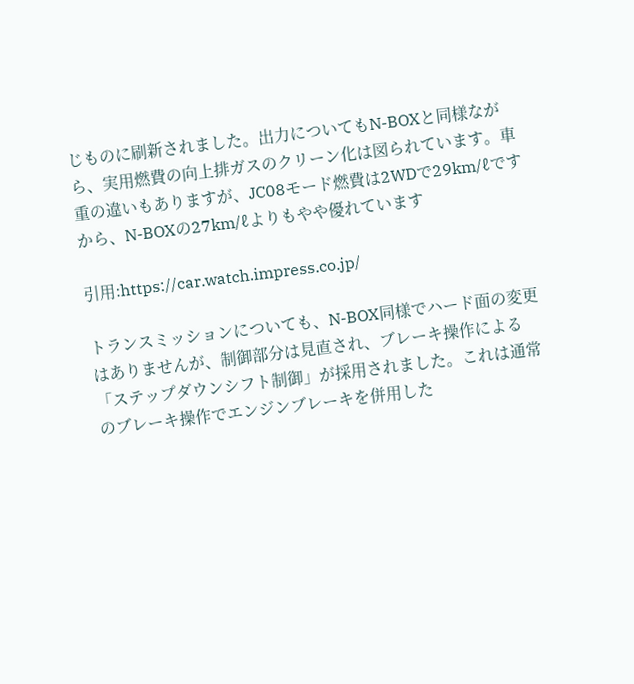じものに刷新されました。出力についてもN-BOXと同様ながら、実用燃費の向上排ガスのクリーン化は図られています。車重の違いもありますが、JC08モード燃費は2WDで29km/ℓですから、N-BOXの27km/ℓよりもやや優れています

引用:https://car.watch.impress.co.jp/

トランスミッションについても、N-BOX同様でハード面の変更はありませんが、制御部分は見直され、ブレーキ操作による「ステップダウンシフト制御」が採用されました。これは通常のブレーキ操作でエンジンブレーキを併用した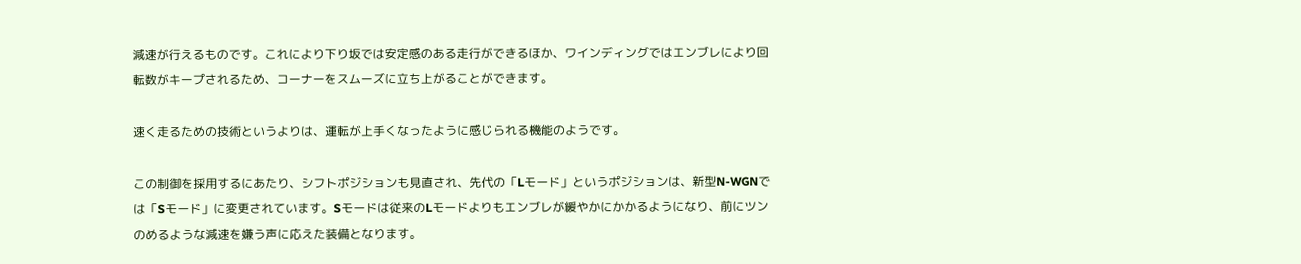減速が行えるものです。これにより下り坂では安定感のある走行ができるほか、ワインディングではエンブレにより回転数がキープされるため、コーナーをスムーズに立ち上がることができます。

速く走るための技術というよりは、運転が上手くなったように感じられる機能のようです。

この制御を採用するにあたり、シフトポジションも見直され、先代の「Lモード」というポジションは、新型N-WGNでは「Sモード」に変更されています。Sモードは従来のLモードよりもエンブレが緩やかにかかるようになり、前にツンのめるような減速を嫌う声に応えた装備となります。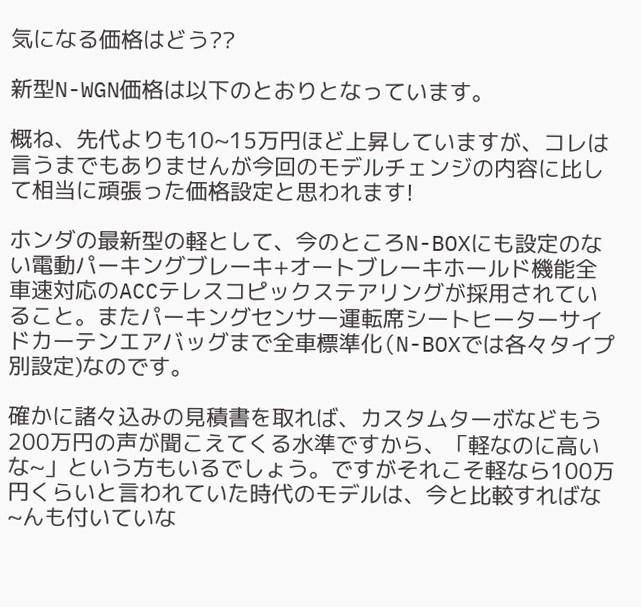気になる価格はどう??

新型N-WGN価格は以下のとおりとなっています。

概ね、先代よりも10~15万円ほど上昇していますが、コレは言うまでもありませんが今回のモデルチェンジの内容に比して相当に頑張った価格設定と思われます!

ホンダの最新型の軽として、今のところN-BOXにも設定のない電動パーキングブレーキ+オートブレーキホールド機能全車速対応のACCテレスコピックステアリングが採用されていること。またパーキングセンサー運転席シートヒーターサイドカーテンエアバッグまで全車標準化(N-BOXでは各々タイプ別設定)なのです。

確かに諸々込みの見積書を取れば、カスタムターボなどもう200万円の声が聞こえてくる水準ですから、「軽なのに高いな~」という方もいるでしょう。ですがそれこそ軽なら100万円くらいと言われていた時代のモデルは、今と比較すればな~んも付いていな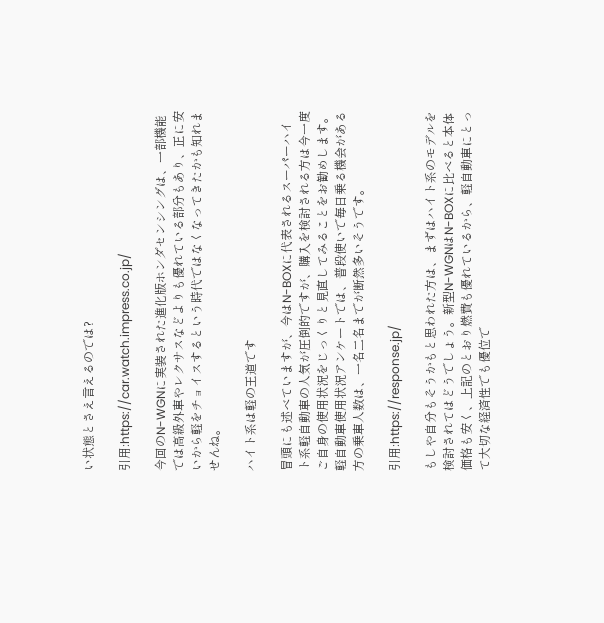い状態とさえ言えるのでは?

引用:https://car.watch.impress.co.jp/

今回のN-WGNに実装された進化版ホンダセンシングは、一部機能では高級外車やレクサスなどよりも優れている部分もあり、正に安いから軽をチョイスするという時代ではなくなってきたかも知れませんね。

ハイト系は軽の王道です

冒頭にも述べていますが、今はN-BOXに代表されるスーパーハイト系軽自動車の人気が圧倒的ですが、購入を検討される方は今一度ご自身の使用状況をじっくりと見直してみることをお勧めします。軽自動車使用状況アンケートでは、普段使いで毎日乗る機会がある方の乗車人数は、一名二名までが断然多いそうです。

引用:https://response.jp/

もしや自分もそうかもと思われた方は、まずはハイト系のモデルを検討されてはどうでしょう。新型N-WGNはN-BOXに比べると本体価格も安く、上記のとおり燃費も優れているから、軽自動車にとって大切な経済性でも優位で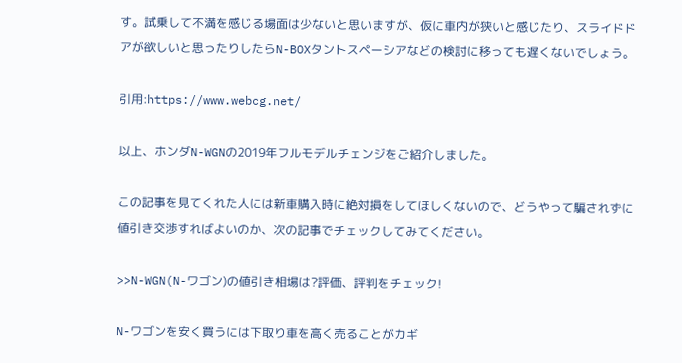す。試乗して不満を感じる場面は少ないと思いますが、仮に車内が狭いと感じたり、スライドドアが欲しいと思ったりしたらN-BOXタントスペーシアなどの検討に移っても遅くないでしょう。

引用:https://www.webcg.net/

以上、ホンダN-WGNの2019年フルモデルチェンジをご紹介しました。

この記事を見てくれた人には新車購入時に絶対損をしてほしくないので、どうやって騙されずに値引き交渉すればよいのか、次の記事でチェックしてみてください。

>>N-WGN(N-ワゴン)の値引き相場は?評価、評判をチェック!

N-ワゴンを安く買うには下取り車を高く売ることがカギ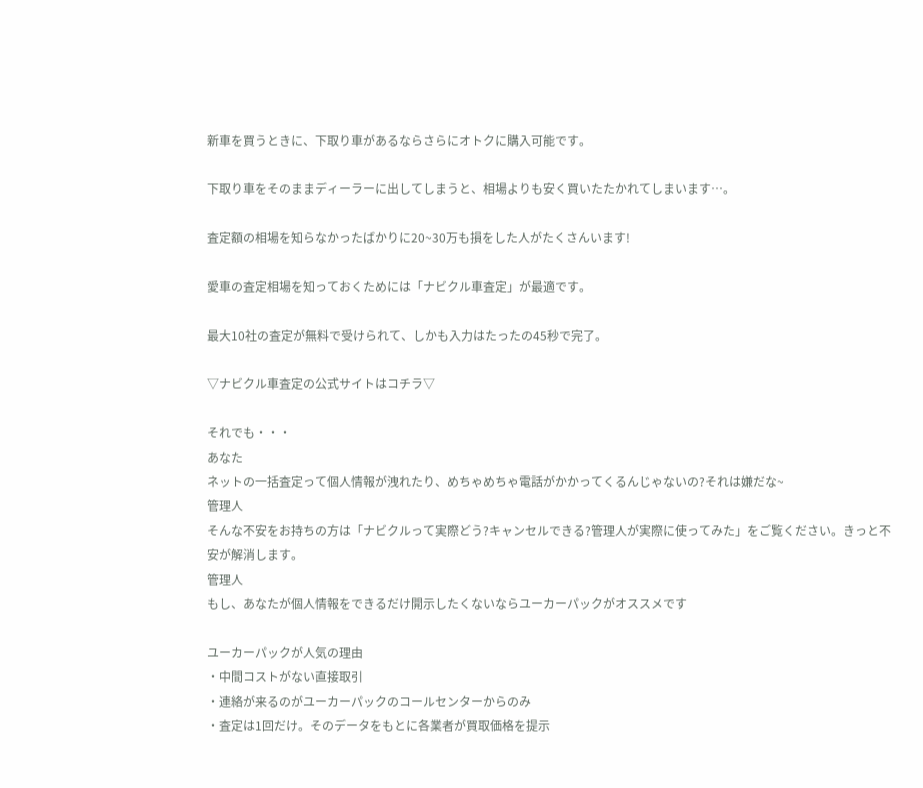新車を買うときに、下取り車があるならさらにオトクに購入可能です。

下取り車をそのままディーラーに出してしまうと、相場よりも安く買いたたかれてしまいます…。

査定額の相場を知らなかったばかりに20~30万も損をした人がたくさんいます!

愛車の査定相場を知っておくためには「ナビクル車査定」が最適です。

最大10社の査定が無料で受けられて、しかも入力はたったの45秒で完了。

▽ナビクル車査定の公式サイトはコチラ▽

それでも・・・
あなた
ネットの一括査定って個人情報が洩れたり、めちゃめちゃ電話がかかってくるんじゃないの?それは嫌だな~
管理人
そんな不安をお持ちの方は「ナビクルって実際どう?キャンセルできる?管理人が実際に使ってみた」をご覧ください。きっと不安が解消します。
管理人
もし、あなたが個人情報をできるだけ開示したくないならユーカーパックがオススメです

ユーカーパックが人気の理由
・中間コストがない直接取引
・連絡が来るのがユーカーパックのコールセンターからのみ
・査定は1回だけ。そのデータをもとに各業者が買取価格を提示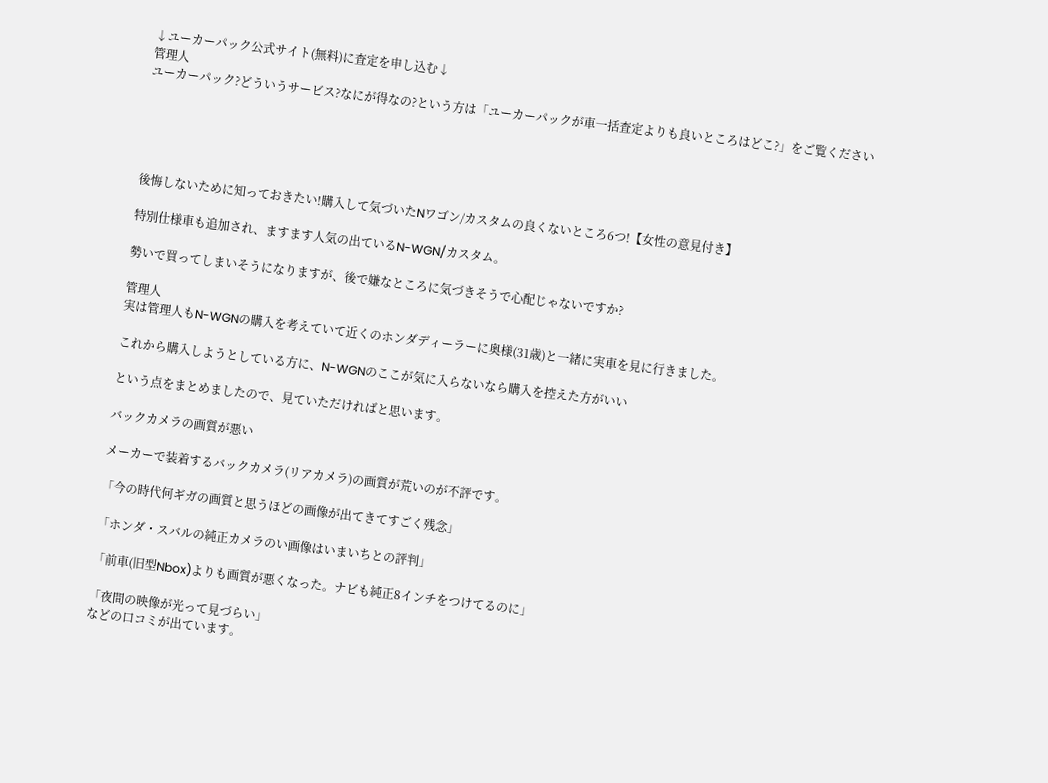↓ユーカーパック公式サイト(無料)に査定を申し込む↓
管理人
ユーカーパック?どういうサービス?なにが得なの?という方は「ユーカーパックが車一括査定よりも良いところはどこ?」をご覧ください





後悔しないために知っておきたい!購入して気づいたNワゴン/カスタムの良くないところ6つ!【女性の意見付き】

特別仕様車も追加され、ますます人気の出ているN-WGN/カスタム。

勢いで買ってしまいそうになりますが、後で嫌なところに気づきそうで心配じゃないですか?

管理人
実は管理人もN-WGNの購入を考えていて近くのホンダディーラーに奥様(31歳)と一緒に実車を見に行きました。

これから購入しようとしている方に、N-WGNのここが気に入らないなら購入を控えた方がいい

という点をまとめましたので、見ていただければと思います。

バックカメラの画質が悪い

メーカーで装着するバックカメラ(リアカメラ)の画質が荒いのが不評です。

「今の時代何ギガの画質と思うほどの画像が出てきてすごく残念」

「ホンダ・スバルの純正カメラのい画像はいまいちとの評判」

「前車(旧型Nbox)よりも画質が悪くなった。ナビも純正8インチをつけてるのに」

「夜間の映像が光って見づらい」
などの口コミが出ています。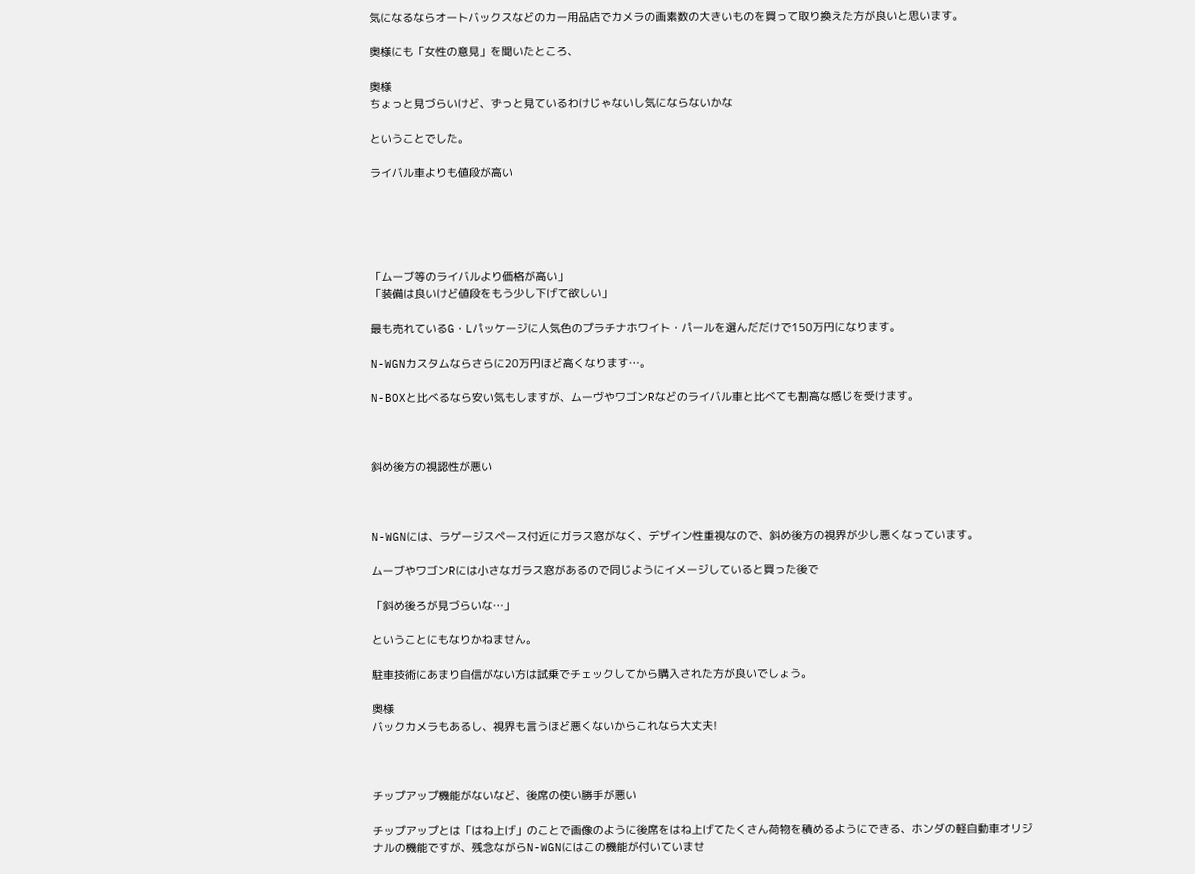気になるならオートバックスなどのカー用品店でカメラの画素数の大きいものを買って取り換えた方が良いと思います。

奥様にも「女性の意見」を聞いたところ、

奥様
ちょっと見づらいけど、ずっと見ているわけじゃないし気にならないかな

ということでした。

ライバル車よりも値段が高い





「ムーブ等のライバルより価格が高い」
「装備は良いけど値段をもう少し下げて欲しい」

最も売れているG・Lパッケージに人気色のプラチナホワイト・パールを選んだだけで150万円になります。

N-WGNカスタムならさらに20万円ほど高くなります…。

N-BOXと比べるなら安い気もしますが、ムーヴやワゴンRなどのライバル車と比べても割高な感じを受けます。



斜め後方の視認性が悪い



N-WGNには、ラゲージスペース付近にガラス窓がなく、デザイン性重視なので、斜め後方の視界が少し悪くなっています。

ムーブやワゴンRには小さなガラス窓があるので同じようにイメージしていると買った後で

「斜め後ろが見づらいな…」

ということにもなりかねません。

駐車技術にあまり自信がない方は試乗でチェックしてから購入された方が良いでしょう。

奥様
バックカメラもあるし、視界も言うほど悪くないからこれなら大丈夫!



チップアップ機能がないなど、後席の使い勝手が悪い

チップアップとは「はね上げ」のことで画像のように後席をはね上げてたくさん荷物を積めるようにできる、ホンダの軽自動車オリジナルの機能ですが、残念ながらN-WGNにはこの機能が付いていませ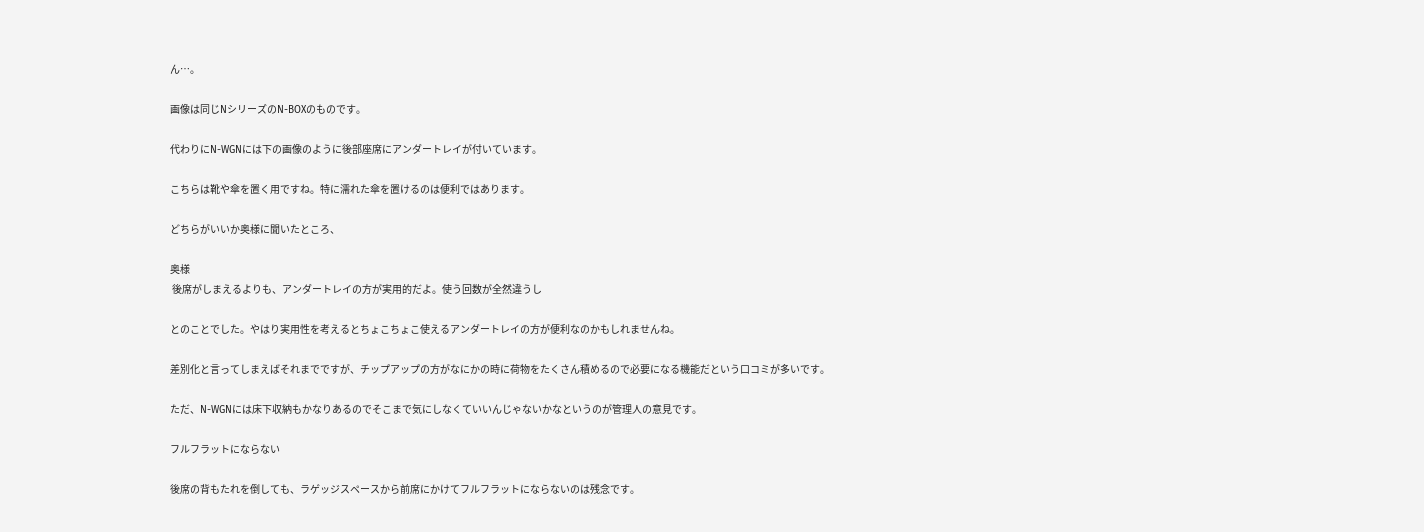ん…。

画像は同じNシリーズのN-BOXのものです。

代わりにN-WGNには下の画像のように後部座席にアンダートレイが付いています。

こちらは靴や傘を置く用ですね。特に濡れた傘を置けるのは便利ではあります。

どちらがいいか奥様に聞いたところ、

奥様
 後席がしまえるよりも、アンダートレイの方が実用的だよ。使う回数が全然違うし

とのことでした。やはり実用性を考えるとちょこちょこ使えるアンダートレイの方が便利なのかもしれませんね。

差別化と言ってしまえばそれまでですが、チップアップの方がなにかの時に荷物をたくさん積めるので必要になる機能だという口コミが多いです。

ただ、N-WGNには床下収納もかなりあるのでそこまで気にしなくていいんじゃないかなというのが管理人の意見です。

フルフラットにならない

後席の背もたれを倒しても、ラゲッジスペースから前席にかけてフルフラットにならないのは残念です。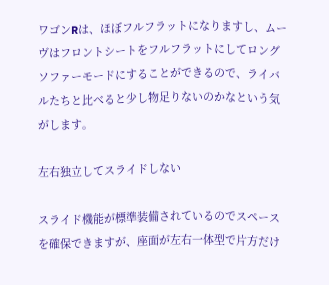ワゴンRは、ほぼフルフラットになりますし、ムーヴはフロントシートをフルフラットにしてロングソファーモードにすることができるので、ライバルたちと比べると少し物足りないのかなという気がします。

左右独立してスライドしない

スライド機能が標準装備されているのでスペースを確保できますが、座面が左右一体型で片方だけ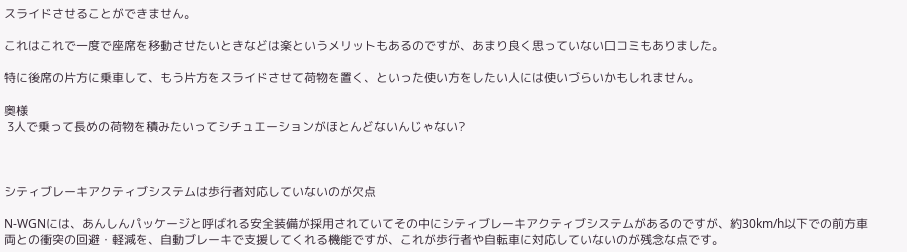スライドさせることができません。

これはこれで一度で座席を移動させたいときなどは楽というメリットもあるのですが、あまり良く思っていない口コミもありました。

特に後席の片方に乗車して、もう片方をスライドさせて荷物を置く、といった使い方をしたい人には使いづらいかもしれません。

奥様
 3人で乗って長めの荷物を積みたいってシチュエーションがほとんどないんじゃない?



シティブレーキアクティブシステムは歩行者対応していないのが欠点

N-WGNには、あんしんパッケージと呼ばれる安全装備が採用されていてその中にシティブレーキアクティブシステムがあるのですが、約30km/h以下での前方車両との衝突の回避・軽減を、自動ブレーキで支援してくれる機能ですが、これが歩行者や自転車に対応していないのが残念な点です。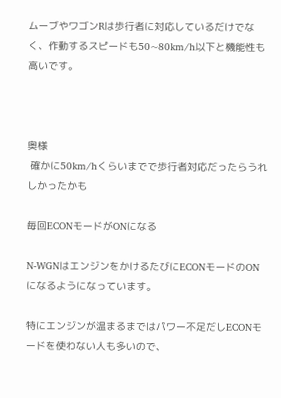ムーブやワゴンRは歩行者に対応しているだけでなく、作動するスピードも50~80km/h以下と機能性も高いです。



奥様
 確かに50km/hくらいまでで歩行者対応だったらうれしかったかも

毎回ECONモードがONになる

N-WGNはエンジンをかけるたびにECONモードのONになるようになっています。

特にエンジンが温まるまではパワー不足だしECONモードを使わない人も多いので、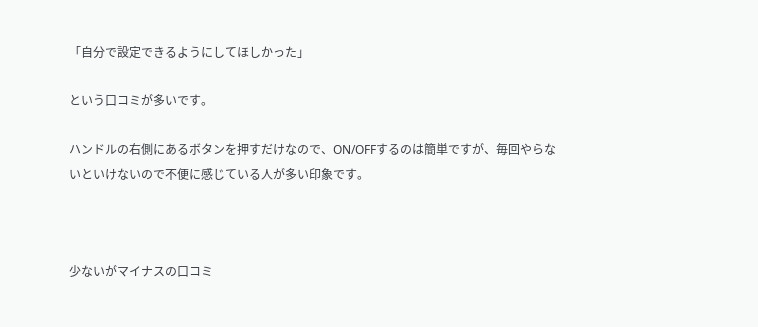「自分で設定できるようにしてほしかった」

という口コミが多いです。

ハンドルの右側にあるボタンを押すだけなので、ON/OFFするのは簡単ですが、毎回やらないといけないので不便に感じている人が多い印象です。



少ないがマイナスの口コミ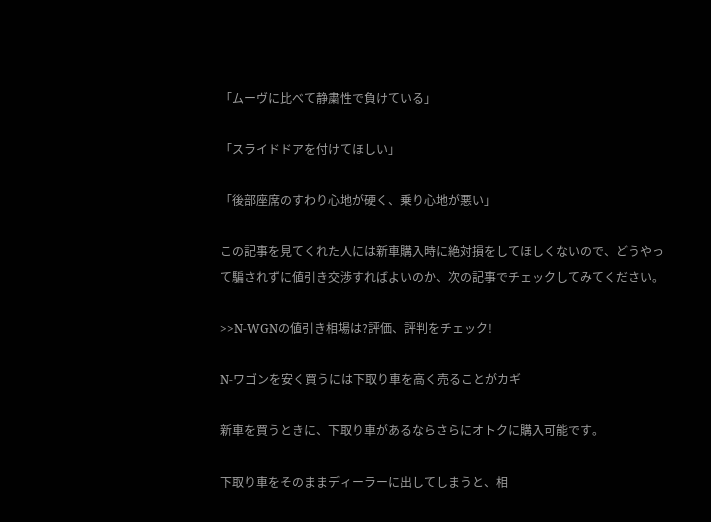「ムーヴに比べて静粛性で負けている」

「スライドドアを付けてほしい」

「後部座席のすわり心地が硬く、乗り心地が悪い」

この記事を見てくれた人には新車購入時に絶対損をしてほしくないので、どうやって騙されずに値引き交渉すればよいのか、次の記事でチェックしてみてください。

>>N-WGNの値引き相場は?評価、評判をチェック!

N-ワゴンを安く買うには下取り車を高く売ることがカギ

新車を買うときに、下取り車があるならさらにオトクに購入可能です。

下取り車をそのままディーラーに出してしまうと、相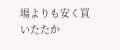場よりも安く買いたたか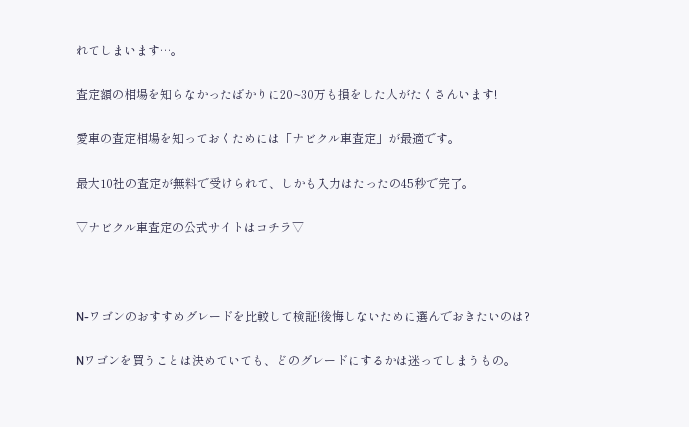れてしまいます…。

査定額の相場を知らなかったばかりに20~30万も損をした人がたくさんいます!

愛車の査定相場を知っておくためには「ナビクル車査定」が最適です。

最大10社の査定が無料で受けられて、しかも入力はたったの45秒で完了。

▽ナビクル車査定の公式サイトはコチラ▽



N-ワゴンのおすすめグレードを比較して検証!後悔しないために選んでおきたいのは?

Nワゴンを買うことは決めていても、どのグレードにするかは迷ってしまうもの。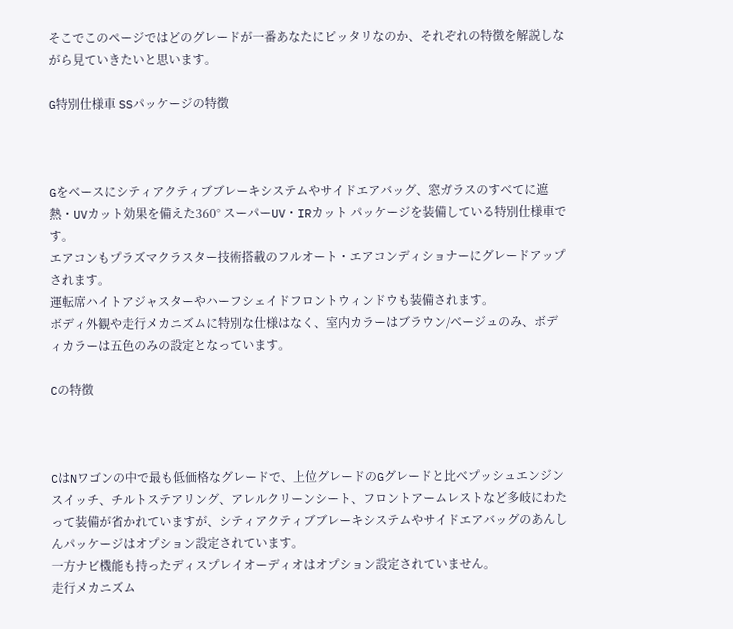そこでこのページではどのグレードが一番あなたにピッタリなのか、それぞれの特徴を解説しながら見ていきたいと思います。

G特別仕様車 SSパッケージの特徴



Gをベースにシティアクティブブレーキシステムやサイドエアバッグ、窓ガラスのすべてに遮熱・UVカット効果を備えた360° スーパーUV・IRカット パッケージを装備している特別仕様車です。
エアコンもプラズマクラスター技術搭載のフルオート・エアコンディショナーにグレードアップされます。
運転席ハイトアジャスターやハーフシェイドフロントウィンドウも装備されます。
ボディ外観や走行メカニズムに特別な仕様はなく、室内カラーはブラウン/ベージュのみ、ボディカラーは五色のみの設定となっています。

Cの特徴



CはNワゴンの中で最も低価格なグレードで、上位グレードのGグレードと比べプッシュエンジンスイッチ、チルトステアリング、アレルクリーンシート、フロントアームレストなど多岐にわたって装備が省かれていますが、シティアクティブブレーキシステムやサイドエアバッグのあんしんパッケージはオプション設定されています。
一方ナビ機能も持ったディスプレイオーディオはオプション設定されていません。
走行メカニズム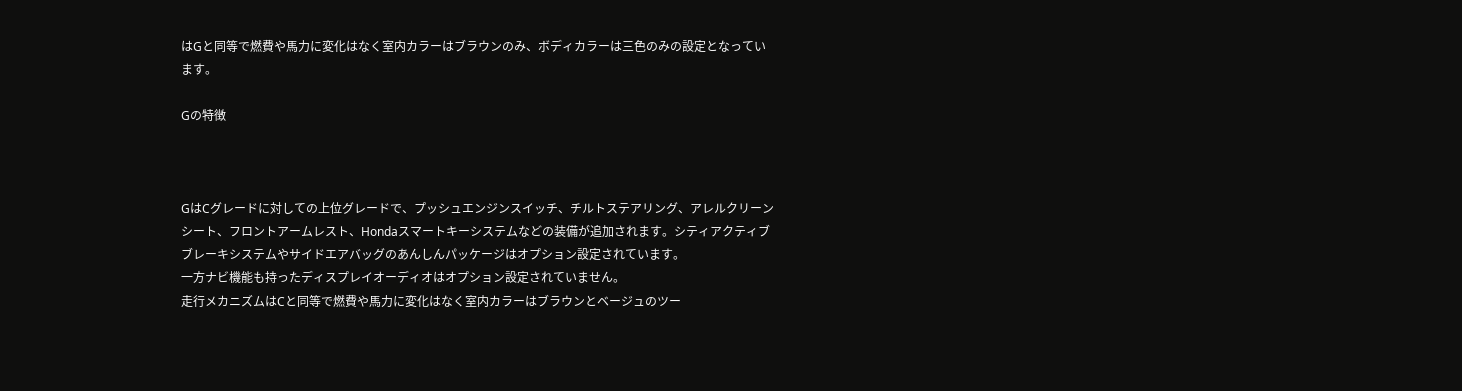はGと同等で燃費や馬力に変化はなく室内カラーはブラウンのみ、ボディカラーは三色のみの設定となっています。

Gの特徴



GはCグレードに対しての上位グレードで、プッシュエンジンスイッチ、チルトステアリング、アレルクリーンシート、フロントアームレスト、Hondaスマートキーシステムなどの装備が追加されます。シティアクティブブレーキシステムやサイドエアバッグのあんしんパッケージはオプション設定されています。
一方ナビ機能も持ったディスプレイオーディオはオプション設定されていません。
走行メカニズムはCと同等で燃費や馬力に変化はなく室内カラーはブラウンとベージュのツー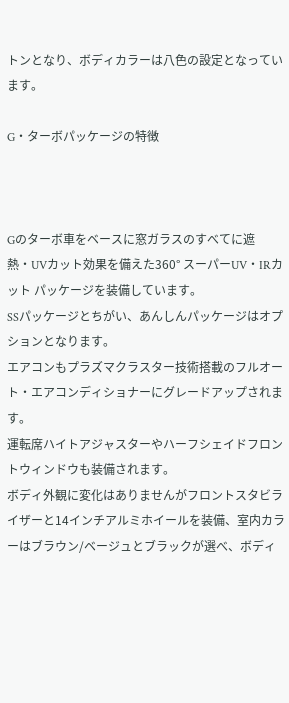トンとなり、ボディカラーは八色の設定となっています。

G・ターボパッケージの特徴



Gのターボ車をベースに窓ガラスのすべてに遮熱・UVカット効果を備えた360° スーパーUV・IRカット パッケージを装備しています。
SSパッケージとちがい、あんしんパッケージはオプションとなります。
エアコンもプラズマクラスター技術搭載のフルオート・エアコンディショナーにグレードアップされます。
運転席ハイトアジャスターやハーフシェイドフロントウィンドウも装備されます。
ボディ外観に変化はありませんがフロントスタビライザーと14インチアルミホイールを装備、室内カラーはブラウン/ベージュとブラックが選べ、ボディ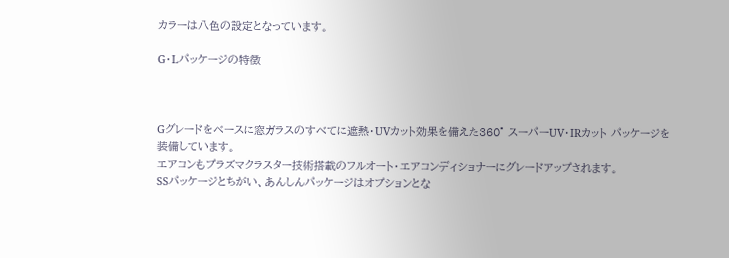カラーは八色の設定となっています。

G・Lパッケージの特徴



Gグレードをベースに窓ガラスのすべてに遮熱・UVカット効果を備えた360° スーパーUV・IRカット パッケージを装備しています。
エアコンもプラズマクラスター技術搭載のフルオート・エアコンディショナーにグレードアップされます。
SSパッケージとちがい、あんしんパッケージはオプションとな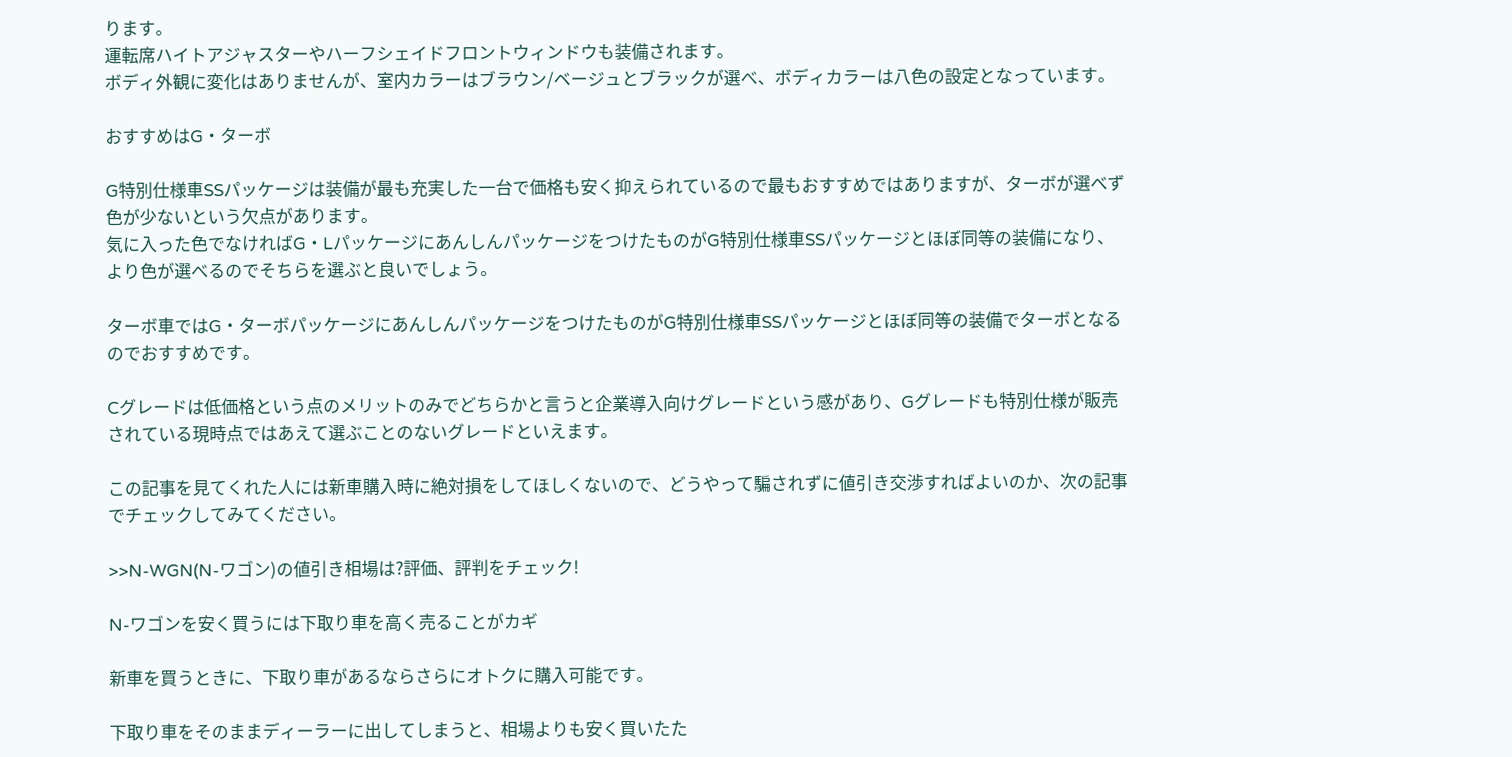ります。
運転席ハイトアジャスターやハーフシェイドフロントウィンドウも装備されます。
ボディ外観に変化はありませんが、室内カラーはブラウン/ベージュとブラックが選べ、ボディカラーは八色の設定となっています。

おすすめはG・ターボ

G特別仕様車SSパッケージは装備が最も充実した一台で価格も安く抑えられているので最もおすすめではありますが、ターボが選べず色が少ないという欠点があります。
気に入った色でなければG・LパッケージにあんしんパッケージをつけたものがG特別仕様車SSパッケージとほぼ同等の装備になり、より色が選べるのでそちらを選ぶと良いでしょう。

ターボ車ではG・ターボパッケージにあんしんパッケージをつけたものがG特別仕様車SSパッケージとほぼ同等の装備でターボとなるのでおすすめです。

Cグレードは低価格という点のメリットのみでどちらかと言うと企業導入向けグレードという感があり、Gグレードも特別仕様が販売されている現時点ではあえて選ぶことのないグレードといえます。

この記事を見てくれた人には新車購入時に絶対損をしてほしくないので、どうやって騙されずに値引き交渉すればよいのか、次の記事でチェックしてみてください。

>>N-WGN(N-ワゴン)の値引き相場は?評価、評判をチェック!

N-ワゴンを安く買うには下取り車を高く売ることがカギ

新車を買うときに、下取り車があるならさらにオトクに購入可能です。

下取り車をそのままディーラーに出してしまうと、相場よりも安く買いたた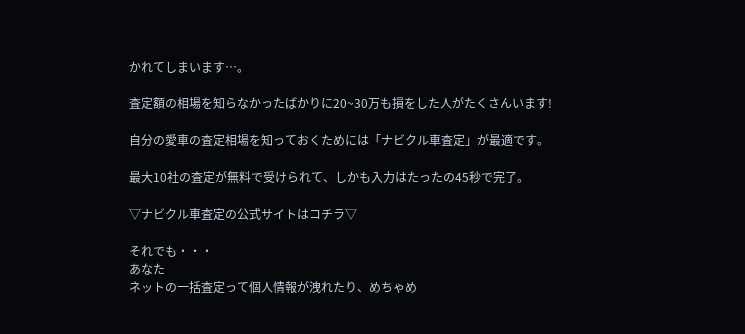かれてしまいます…。

査定額の相場を知らなかったばかりに20~30万も損をした人がたくさんいます!

自分の愛車の査定相場を知っておくためには「ナビクル車査定」が最適です。

最大10社の査定が無料で受けられて、しかも入力はたったの45秒で完了。

▽ナビクル車査定の公式サイトはコチラ▽

それでも・・・
あなた
ネットの一括査定って個人情報が洩れたり、めちゃめ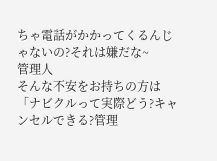ちゃ電話がかかってくるんじゃないの?それは嫌だな~
管理人
そんな不安をお持ちの方は「ナビクルって実際どう?キャンセルできる?管理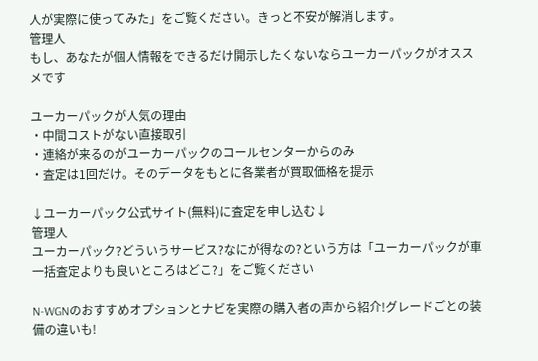人が実際に使ってみた」をご覧ください。きっと不安が解消します。
管理人
もし、あなたが個人情報をできるだけ開示したくないならユーカーパックがオススメです

ユーカーパックが人気の理由
・中間コストがない直接取引
・連絡が来るのがユーカーパックのコールセンターからのみ
・査定は1回だけ。そのデータをもとに各業者が買取価格を提示

↓ユーカーパック公式サイト(無料)に査定を申し込む↓
管理人
ユーカーパック?どういうサービス?なにが得なの?という方は「ユーカーパックが車一括査定よりも良いところはどこ?」をご覧ください

N-WGNのおすすめオプションとナビを実際の購入者の声から紹介!グレードごとの装備の違いも!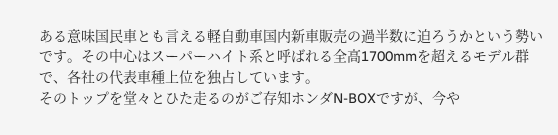ある意味国民車とも言える軽自動車国内新車販売の過半数に迫ろうかという勢いです。その中心はスーパーハイト系と呼ばれる全高1700mmを超えるモデル群で、各社の代表車種上位を独占しています。
そのトップを堂々とひた走るのがご存知ホンダN-BOXですが、今や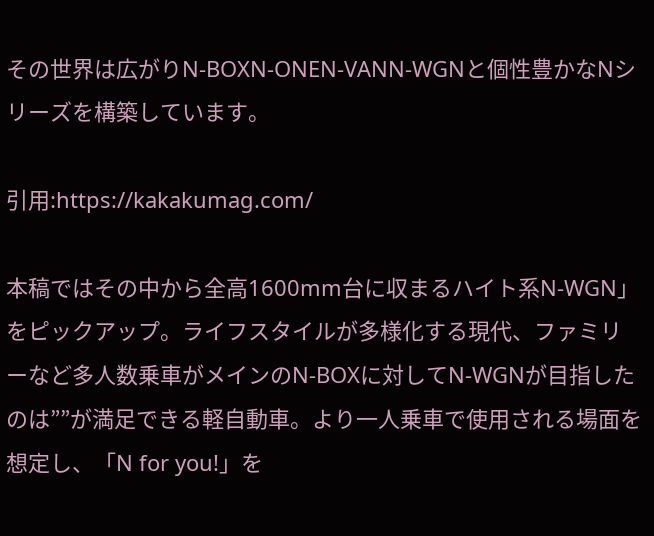その世界は広がりN-BOXN-ONEN-VANN-WGNと個性豊かなNシリーズを構築しています。

引用:https://kakakumag.com/

本稿ではその中から全高1600mm台に収まるハイト系N-WGN」をピックアップ。ライフスタイルが多様化する現代、ファミリーなど多人数乗車がメインのN-BOXに対してN-WGNが目指したのは””が満足できる軽自動車。より一人乗車で使用される場面を想定し、「N for you!」を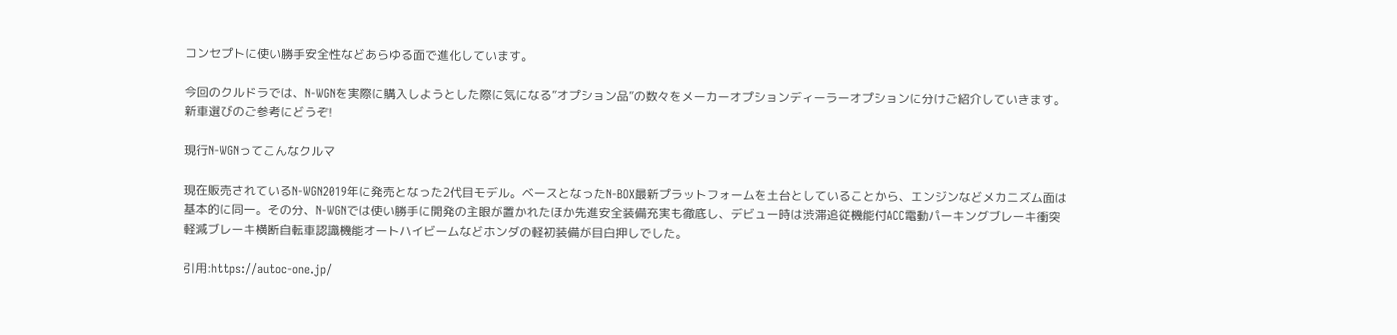コンセプトに使い勝手安全性などあらゆる面で進化しています。

今回のクルドラでは、N-WGNを実際に購入しようとした際に気になる”オプション品”の数々をメーカーオプションディーラーオプションに分けご紹介していきます。新車選びのご参考にどうぞ!

現行N-WGNってこんなクルマ

現在販売されているN-WGN2019年に発売となった2代目モデル。ベースとなったN-BOX最新プラットフォームを土台としていることから、エンジンなどメカニズム面は基本的に同一。その分、N-WGNでは使い勝手に開発の主眼が置かれたほか先進安全装備充実も徹底し、デビュー時は渋滞追従機能付ACC電動パーキングブレーキ衝突軽減ブレーキ横断自転車認識機能オートハイビームなどホンダの軽初装備が目白押しでした。

引用:https://autoc-one.jp/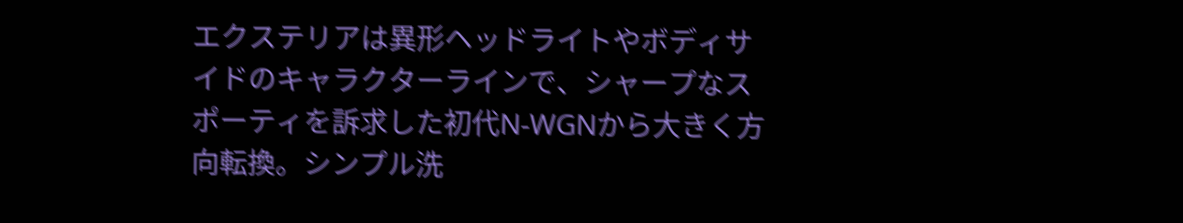エクステリアは異形ヘッドライトやボディサイドのキャラクターラインで、シャープなスポーティを訴求した初代N-WGNから大きく方向転換。シンプル洗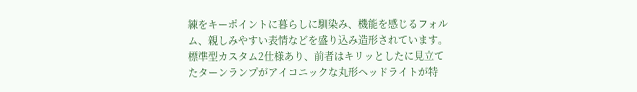練をキーポイントに暮らしに馴染み、機能を感じるフォルム、親しみやすい表情などを盛り込み造形されています。標準型カスタム2仕様あり、前者はキリッとしたに見立てたターンランプがアイコニックな丸形ヘッドライトが特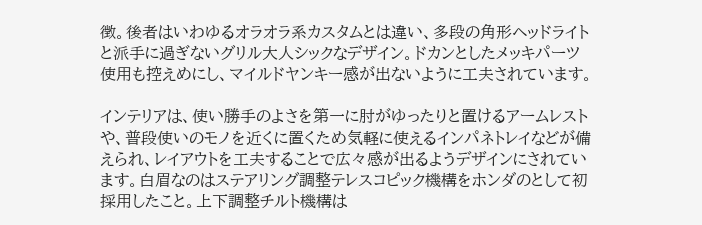徴。後者はいわゆるオラオラ系カスタムとは違い、多段の角形ヘッドライトと派手に過ぎないグリル大人シックなデザイン。ドカンとしたメッキパーツ使用も控えめにし、マイルドヤンキー感が出ないように工夫されています。

インテリアは、使い勝手のよさを第一に肘がゆったりと置けるアームレストや、普段使いのモノを近くに置くため気軽に使えるインパネトレイなどが備えられ、レイアウトを工夫することで広々感が出るようデザインにされています。白眉なのはステアリング調整テレスコピック機構をホンダのとして初採用したこと。上下調整チルト機構は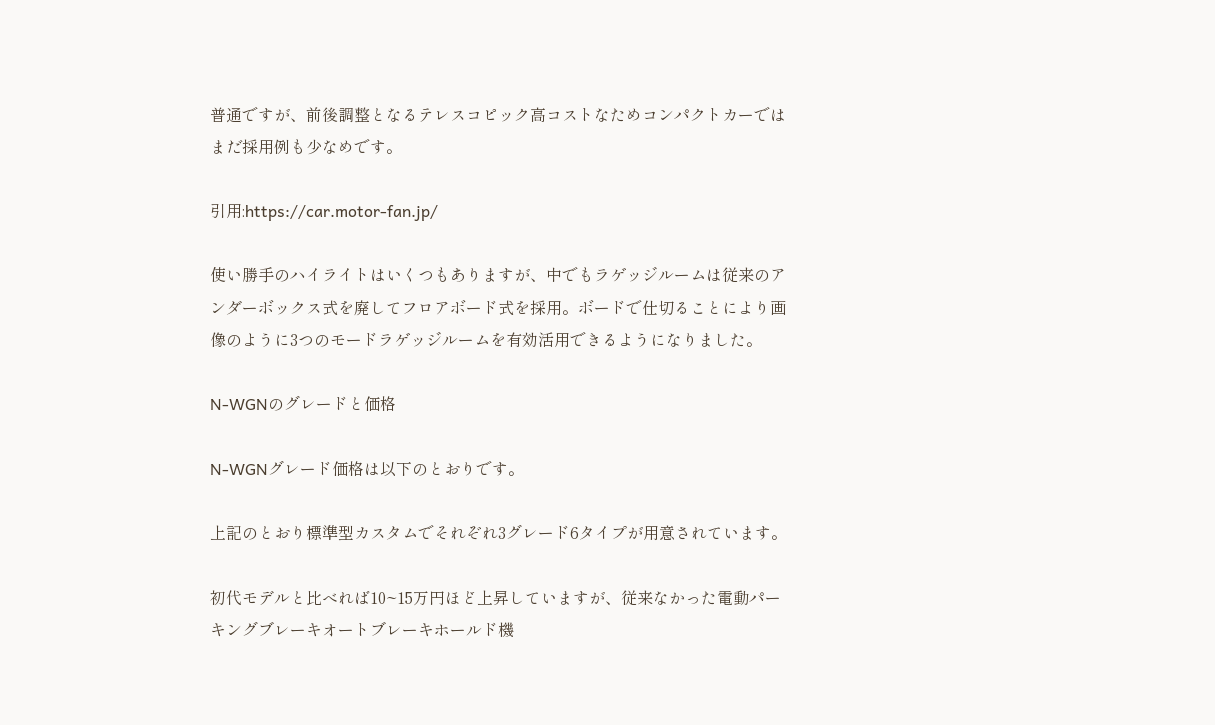普通ですが、前後調整となるテレスコピック高コストなためコンパクトカーではまだ採用例も少なめです。

引用:https://car.motor-fan.jp/

使い勝手のハイライトはいくつもありますが、中でもラゲッジルームは従来のアンダーボックス式を廃してフロアボード式を採用。ボードで仕切ることにより画像のように3つのモードラゲッジルームを有効活用できるようになりました。

N-WGNのグレードと価格

N-WGNグレード価格は以下のとおりです。

上記のとおり標準型カスタムでそれぞれ3グレード6タイプが用意されています。

初代モデルと比べれば10~15万円ほど上昇していますが、従来なかった電動パーキングブレーキオートブレーキホールド機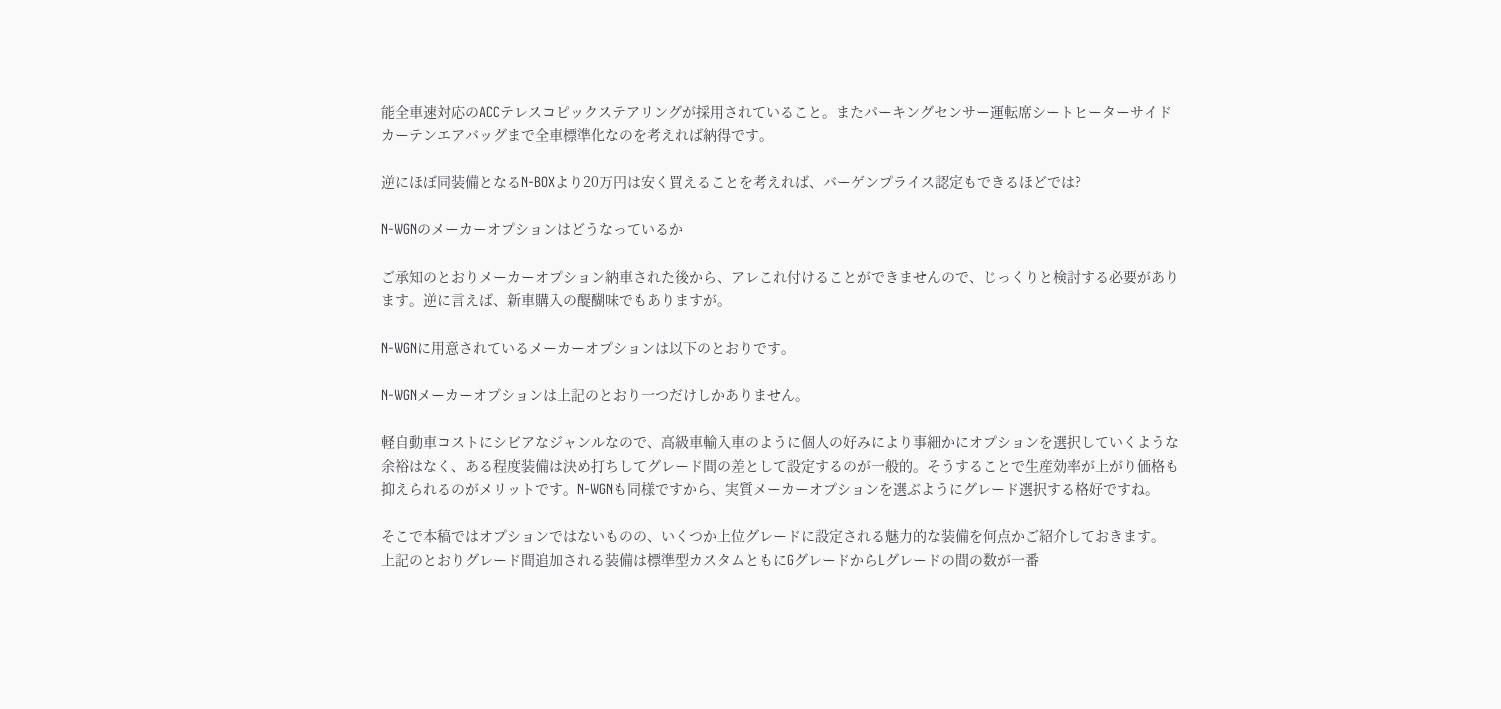能全車速対応のACCテレスコピックステアリングが採用されていること。またパーキングセンサー運転席シートヒーターサイドカーテンエアバッグまで全車標準化なのを考えれば納得です。

逆にほぼ同装備となるN-BOXより20万円は安く買えることを考えれば、バーゲンプライス認定もできるほどでは?

N-WGNのメーカーオプションはどうなっているか

ご承知のとおりメーカーオプション納車された後から、アレこれ付けることができませんので、じっくりと検討する必要があります。逆に言えば、新車購入の醍醐味でもありますが。

N-WGNに用意されているメーカーオプションは以下のとおりです。

N-WGNメーカーオプションは上記のとおり一つだけしかありません。

軽自動車コストにシビアなジャンルなので、高級車輸入車のように個人の好みにより事細かにオプションを選択していくような余裕はなく、ある程度装備は決め打ちしてグレード間の差として設定するのが一般的。そうすることで生産効率が上がり価格も抑えられるのがメリットです。N-WGNも同様ですから、実質メーカーオプションを選ぶようにグレード選択する格好ですね。

そこで本稿ではオプションではないものの、いくつか上位グレードに設定される魅力的な装備を何点かご紹介しておきます。
上記のとおりグレード間追加される装備は標準型カスタムともにGグレードからLグレードの間の数が一番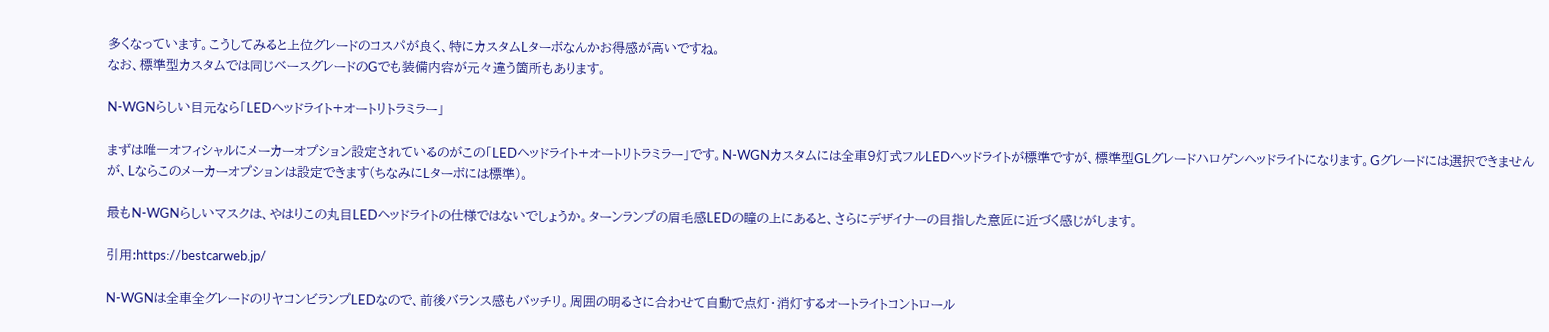多くなっています。こうしてみると上位グレードのコスパが良く、特にカスタムLターボなんかお得感が高いですね。
なお、標準型カスタムでは同じベースグレードのGでも装備内容が元々違う箇所もあります。

N-WGNらしい目元なら「LEDヘッドライト+オートリトラミラー」

まずは唯一オフィシャルにメーカーオプション設定されているのがこの「LEDヘッドライト+オートリトラミラー」です。N-WGNカスタムには全車9灯式フルLEDヘッドライトが標準ですが、標準型GLグレードハロゲンヘッドライトになります。Gグレードには選択できませんが、Lならこのメーカーオプションは設定できます(ちなみにLターボには標準)。

最もN-WGNらしいマスクは、やはりこの丸目LEDヘッドライトの仕様ではないでしょうか。ターンランプの眉毛感LEDの瞳の上にあると、さらにデザイナーの目指した意匠に近づく感じがします。

引用:https://bestcarweb.jp/

N-WGNは全車全グレードのリヤコンビランプLEDなので、前後バランス感もバッチリ。周囲の明るさに合わせて自動で点灯・消灯するオートライトコントロール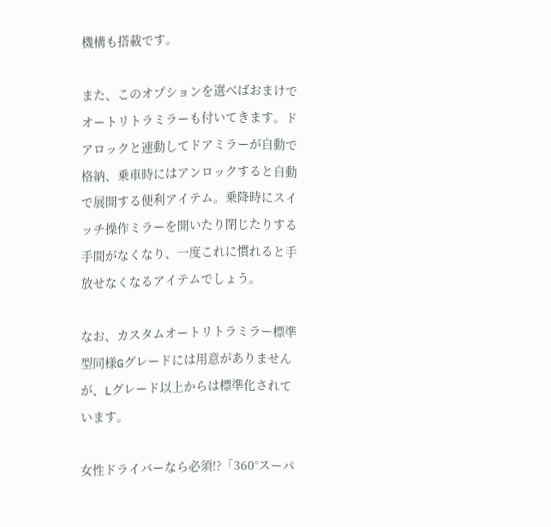機構も搭載です。

また、このオプションを選べばおまけでオートリトラミラーも付いてきます。ドアロックと連動してドアミラーが自動で格納、乗車時にはアンロックすると自動で展開する便利アイテム。乗降時にスイッチ操作ミラーを開いたり閉じたりする手間がなくなり、一度これに慣れると手放せなくなるアイテムでしょう。

なお、カスタムオートリトラミラー標準型同様Gグレードには用意がありませんが、Lグレード以上からは標準化されています。

女性ドライバーなら必須!?「360°スーパ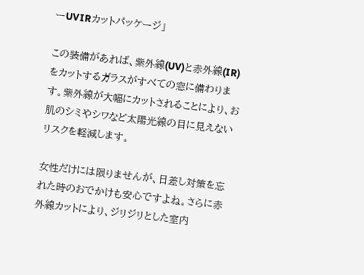ーUVIRカットパッケージ」

この装備があれば、紫外線(UV)と赤外線(IR)をカットするガラスがすべての窓に備わります。紫外線が大幅にカットされることにより、お肌のシミやシワなど太陽光線の目に見えないリスクを軽減します。

女性だけには限りませんが、日差し対策を忘れた時のおでかけも安心ですよね。さらに赤外線カットにより、ジリジリとした室内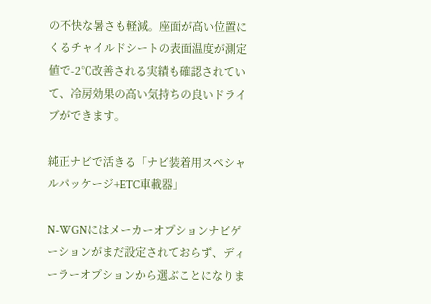の不快な暑さも軽減。座面が高い位置にくるチャイルドシートの表面温度が測定値で-2℃改善される実績も確認されていて、冷房効果の高い気持ちの良いドライブができます。

純正ナビで活きる「ナビ装着用スペシャルパッケージ+ETC車載器」

N-WGNにはメーカーオプションナビゲーションがまだ設定されておらず、ディーラーオプションから選ぶことになりま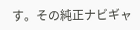す。その純正ナビギャ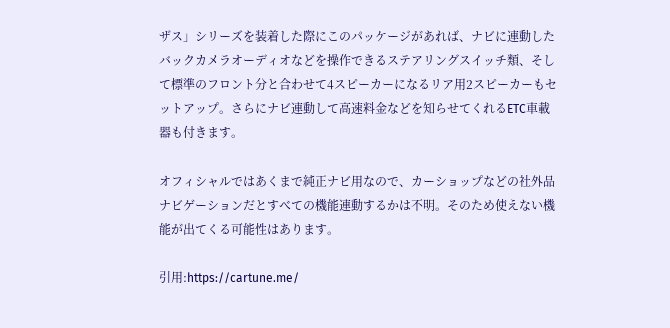ザス」シリーズを装着した際にこのパッケージがあれば、ナビに連動したバックカメラオーディオなどを操作できるステアリングスイッチ類、そして標準のフロント分と合わせて4スピーカーになるリア用2スピーカーもセットアップ。さらにナビ連動して高速料金などを知らせてくれるETC車載器も付きます。

オフィシャルではあくまで純正ナビ用なので、カーショップなどの社外品ナビゲーションだとすべての機能連動するかは不明。そのため使えない機能が出てくる可能性はあります。

引用:https://cartune.me/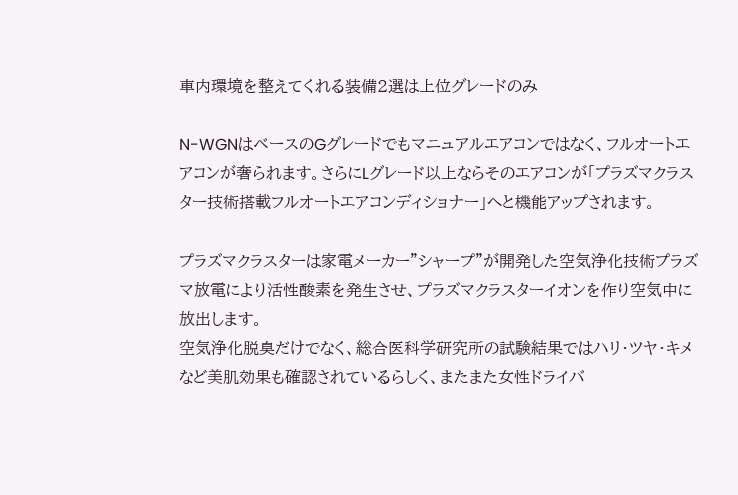車内環境を整えてくれる装備2選は上位グレードのみ

N-WGNはベースのGグレードでもマニュアルエアコンではなく、フルオートエアコンが奢られます。さらにLグレード以上ならそのエアコンが「プラズマクラスター技術搭載フルオートエアコンディショナー」へと機能アップされます。

プラズマクラスターは家電メーカー”シャープ”が開発した空気浄化技術プラズマ放電により活性酸素を発生させ、プラズマクラスターイオンを作り空気中に放出します。
空気浄化脱臭だけでなく、総合医科学研究所の試験結果ではハリ・ツヤ・キメなど美肌効果も確認されているらしく、またまた女性ドライバ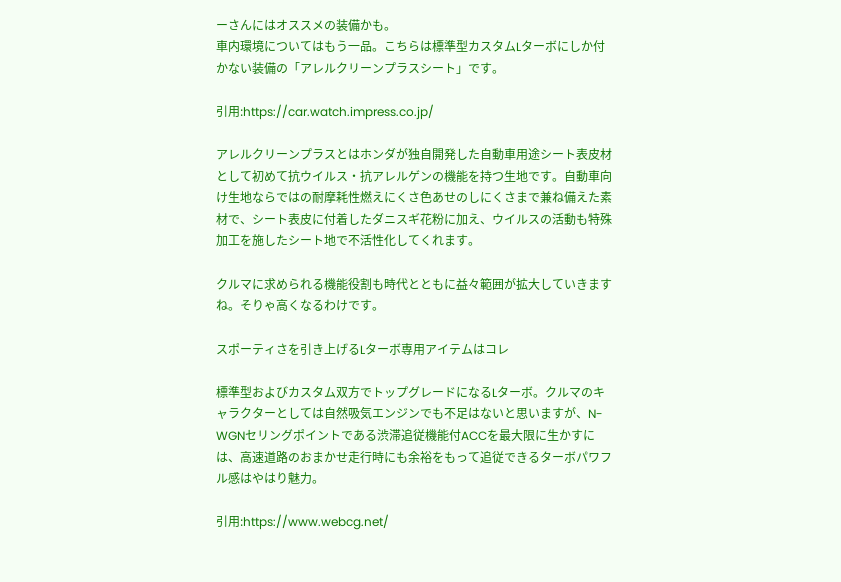ーさんにはオススメの装備かも。
車内環境についてはもう一品。こちらは標準型カスタムLターボにしか付かない装備の「アレルクリーンプラスシート」です。

引用:https://car.watch.impress.co.jp/

アレルクリーンプラスとはホンダが独自開発した自動車用途シート表皮材として初めて抗ウイルス・抗アレルゲンの機能を持つ生地です。自動車向け生地ならではの耐摩耗性燃えにくさ色あせのしにくさまで兼ね備えた素材で、シート表皮に付着したダニスギ花粉に加え、ウイルスの活動も特殊加工を施したシート地で不活性化してくれます。

クルマに求められる機能役割も時代とともに益々範囲が拡大していきますね。そりゃ高くなるわけです。

スポーティさを引き上げるLターボ専用アイテムはコレ

標準型およびカスタム双方でトップグレードになるLターボ。クルマのキャラクターとしては自然吸気エンジンでも不足はないと思いますが、N-WGNセリングポイントである渋滞追従機能付ACCを最大限に生かすには、高速道路のおまかせ走行時にも余裕をもって追従できるターボパワフル感はやはり魅力。

引用:https://www.webcg.net/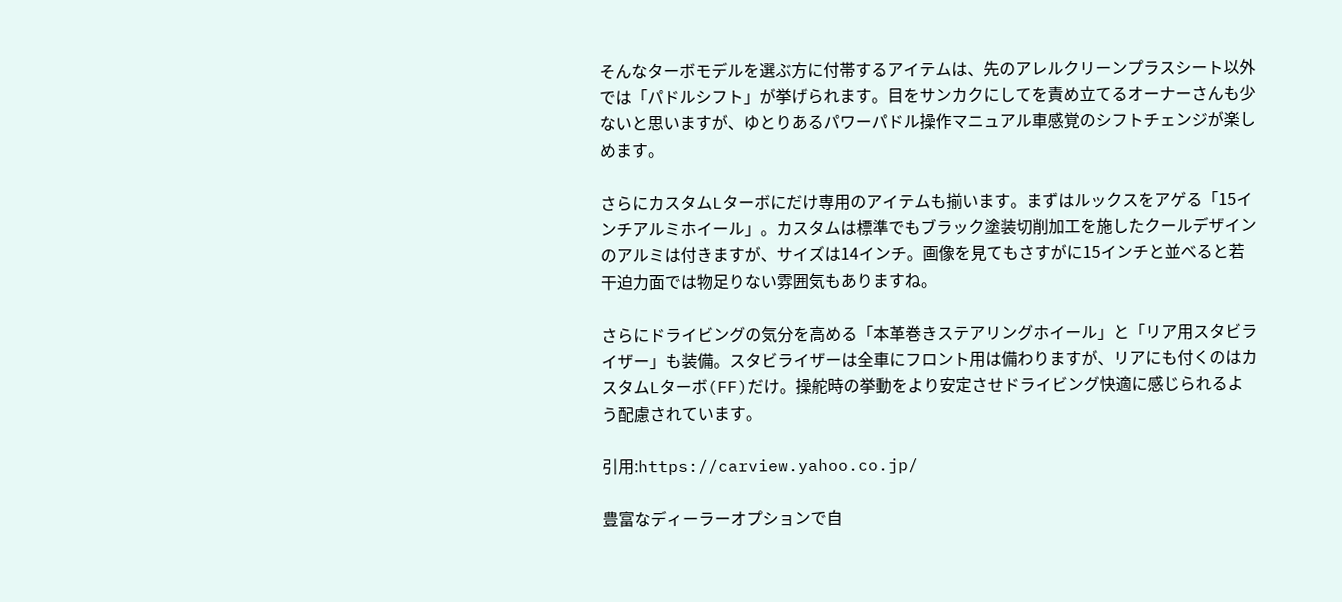そんなターボモデルを選ぶ方に付帯するアイテムは、先のアレルクリーンプラスシート以外では「パドルシフト」が挙げられます。目をサンカクにしてを責め立てるオーナーさんも少ないと思いますが、ゆとりあるパワーパドル操作マニュアル車感覚のシフトチェンジが楽しめます。

さらにカスタムLターボにだけ専用のアイテムも揃います。まずはルックスをアゲる「15インチアルミホイール」。カスタムは標準でもブラック塗装切削加工を施したクールデザインのアルミは付きますが、サイズは14インチ。画像を見てもさすがに15インチと並べると若干迫力面では物足りない雰囲気もありますね。

さらにドライビングの気分を高める「本革巻きステアリングホイール」と「リア用スタビライザー」も装備。スタビライザーは全車にフロント用は備わりますが、リアにも付くのはカスタムLターボ(FF)だけ。操舵時の挙動をより安定させドライビング快適に感じられるよう配慮されています。

引用:https://carview.yahoo.co.jp/

豊富なディーラーオプションで自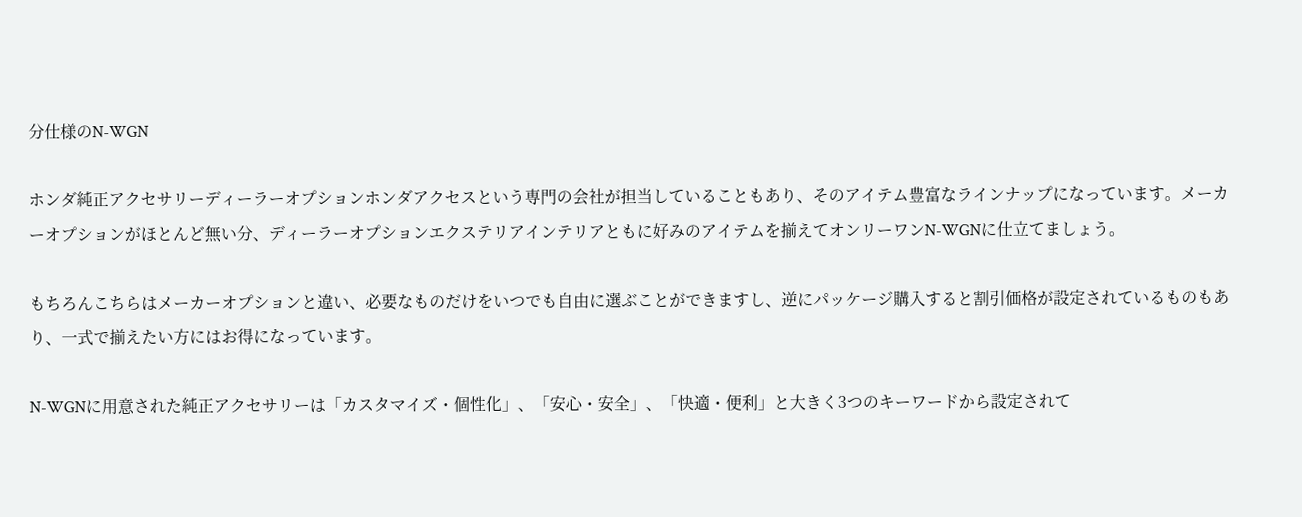分仕様のN-WGN

ホンダ純正アクセサリーディーラーオプションホンダアクセスという専門の会社が担当していることもあり、そのアイテム豊富なラインナップになっています。メーカーオプションがほとんど無い分、ディーラーオプションエクステリアインテリアともに好みのアイテムを揃えてオンリーワンN-WGNに仕立てましょう。

もちろんこちらはメーカーオプションと違い、必要なものだけをいつでも自由に選ぶことができますし、逆にパッケージ購入すると割引価格が設定されているものもあり、一式で揃えたい方にはお得になっています。

N-WGNに用意された純正アクセサリーは「カスタマイズ・個性化」、「安心・安全」、「快適・便利」と大きく3つのキーワードから設定されて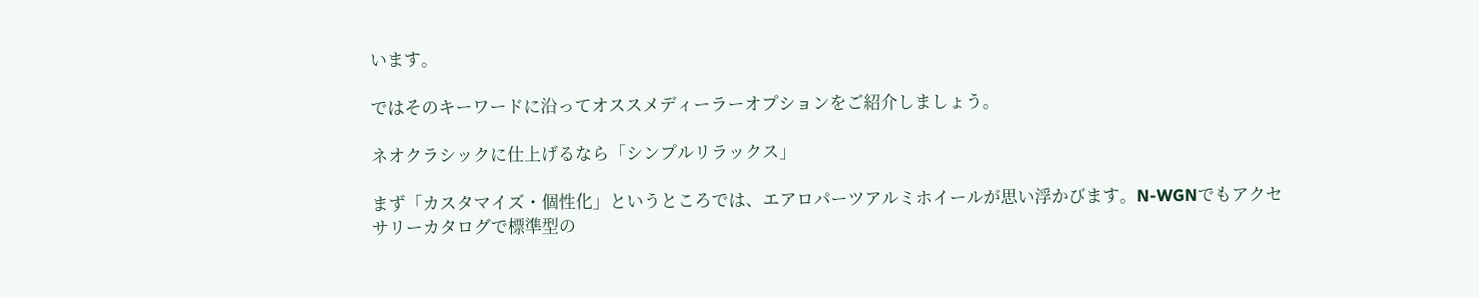います。

ではそのキーワードに沿ってオススメディーラーオプションをご紹介しましょう。

ネオクラシックに仕上げるなら「シンプルリラックス」

まず「カスタマイズ・個性化」というところでは、エアロパーツアルミホイールが思い浮かびます。N-WGNでもアクセサリーカタログで標準型の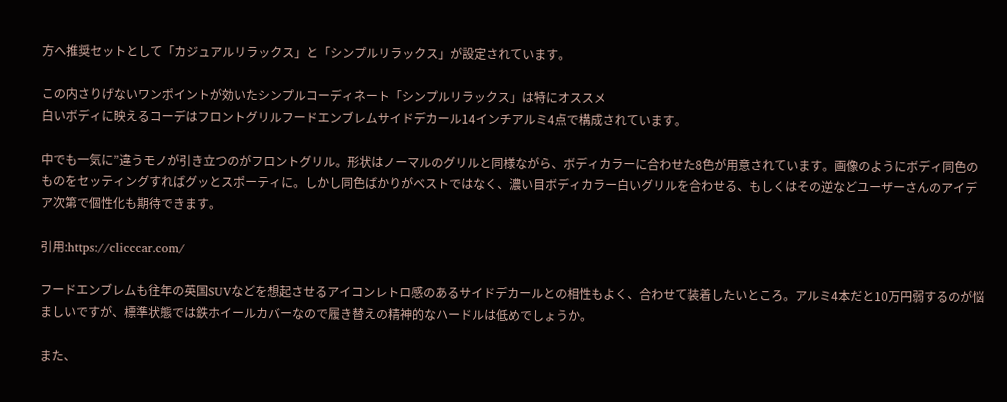方へ推奨セットとして「カジュアルリラックス」と「シンプルリラックス」が設定されています。

この内さりげないワンポイントが効いたシンプルコーディネート「シンプルリラックス」は特にオススメ
白いボディに映えるコーデはフロントグリルフードエンブレムサイドデカール14インチアルミ4点で構成されています。

中でも一気に”違うモノが引き立つのがフロントグリル。形状はノーマルのグリルと同様ながら、ボディカラーに合わせた8色が用意されています。画像のようにボディ同色のものをセッティングすればグッとスポーティに。しかし同色ばかりがベストではなく、濃い目ボディカラー白いグリルを合わせる、もしくはその逆などユーザーさんのアイデア次第で個性化も期待できます。

引用:https://clicccar.com/

フードエンブレムも往年の英国SUVなどを想起させるアイコンレトロ感のあるサイドデカールとの相性もよく、合わせて装着したいところ。アルミ4本だと10万円弱するのが悩ましいですが、標準状態では鉄ホイールカバーなので履き替えの精神的なハードルは低めでしょうか。

また、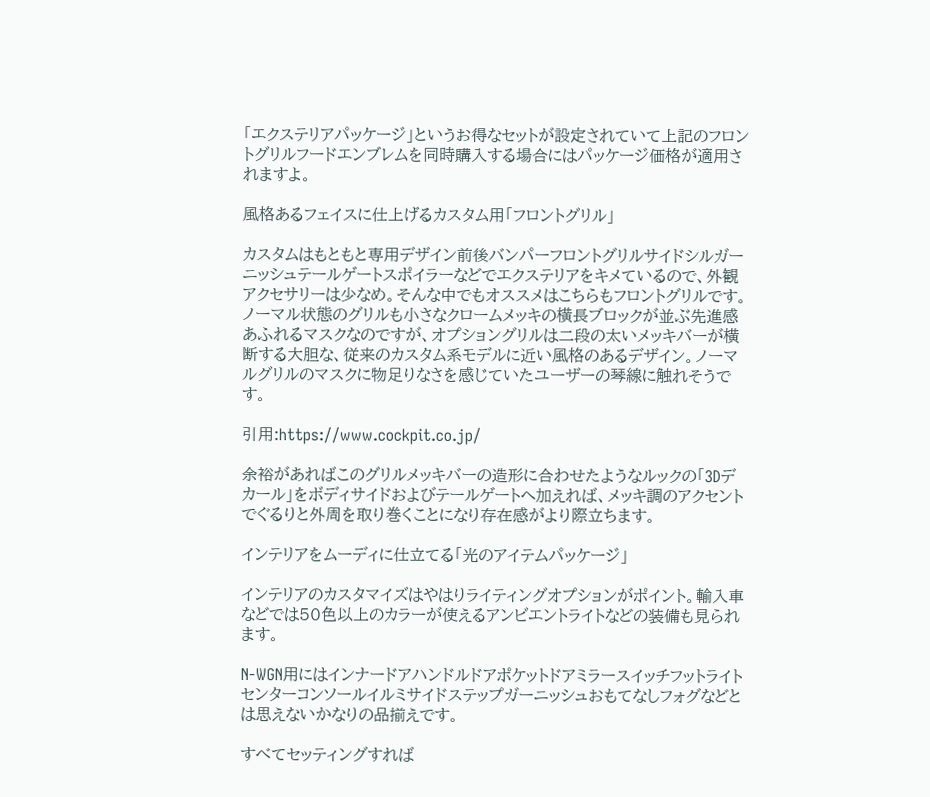「エクステリアパッケージ」というお得なセットが設定されていて上記のフロントグリルフードエンブレムを同時購入する場合にはパッケージ価格が適用されますよ。

風格あるフェイスに仕上げるカスタム用「フロントグリル」

カスタムはもともと専用デザイン前後バンパーフロントグリルサイドシルガーニッシュテールゲートスポイラーなどでエクステリアをキメているので、外観アクセサリーは少なめ。そんな中でもオススメはこちらもフロントグリルです。ノーマル状態のグリルも小さなクロームメッキの横長ブロックが並ぶ先進感あふれるマスクなのですが、オプショングリルは二段の太いメッキバーが横断する大胆な、従来のカスタム系モデルに近い風格のあるデザイン。ノーマルグリルのマスクに物足りなさを感じていたユーザーの琴線に触れそうです。

引用:https://www.cockpit.co.jp/

余裕があればこのグリルメッキバーの造形に合わせたようなルックの「3Dデカール」をボディサイドおよびテールゲートへ加えれば、メッキ調のアクセントでぐるりと外周を取り巻くことになり存在感がより際立ちます。

インテリアをムーディに仕立てる「光のアイテムパッケージ」

インテリアのカスタマイズはやはりライティングオプションがポイント。輸入車などでは50色以上のカラーが使えるアンビエントライトなどの装備も見られます。

N-WGN用にはインナードアハンドルドアポケットドアミラースイッチフットライトセンターコンソールイルミサイドステップガーニッシュおもてなしフォグなどとは思えないかなりの品揃えです。

すべてセッティングすれば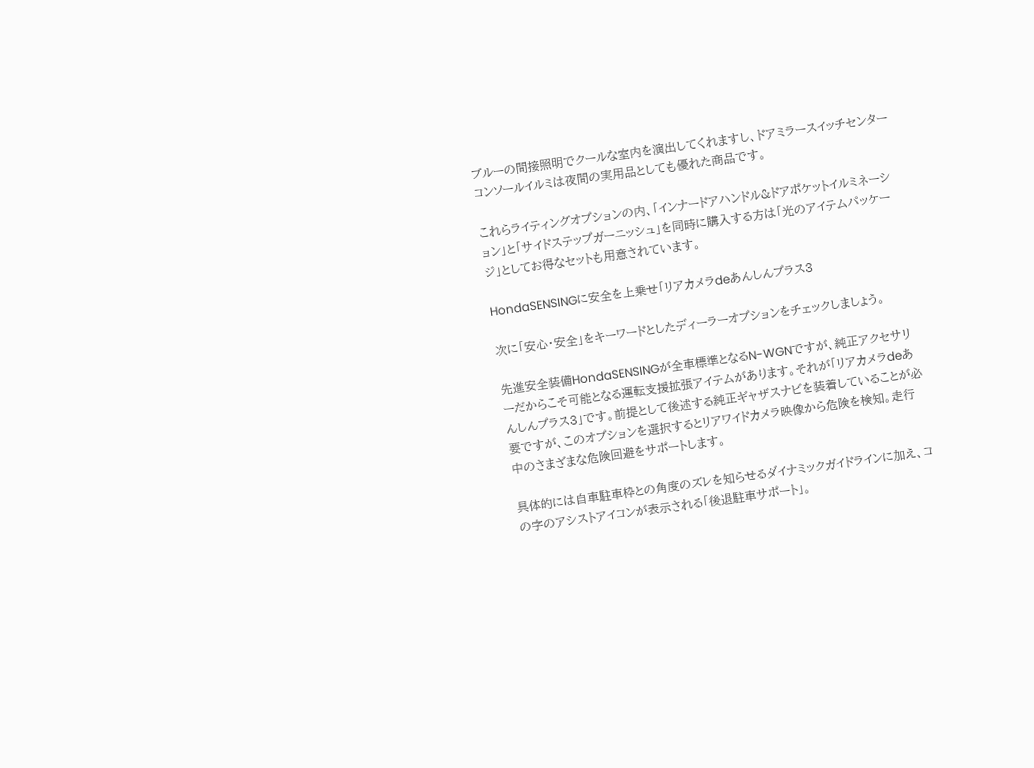ブルーの間接照明でクールな室内を演出してくれますし、ドアミラースイッチセンターコンソールイルミは夜間の実用品としても優れた商品です。

これらライティングオプションの内、「インナードアハンドル&ドアポケットイルミネーション」と「サイドステップガーニッシュ」を同時に購入する方は「光のアイテムパッケージ」としてお得なセットも用意されています。

HondaSENSINGに安全を上乗せ「リアカメラdeあんしんプラス3

次に「安心・安全」をキーワードとしたディーラーオプションをチェックしましょう。

先進安全装備HondaSENSINGが全車標準となるN-WGNですが、純正アクセサリーだからこそ可能となる運転支援拡張アイテムがあります。それが「リアカメラdeあんしんプラス3」です。前提として後述する純正ギャザスナビを装着していることが必要ですが、このオプションを選択するとリアワイドカメラ映像から危険を検知。走行中のさまざまな危険回避をサポートします。

具体的には自車駐車枠との角度のズレを知らせるダイナミックガイドラインに加え、コの字のアシストアイコンが表示される「後退駐車サポート」。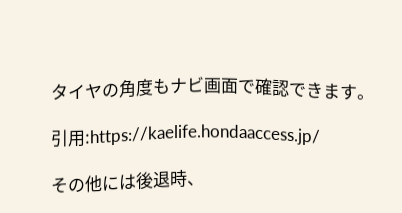タイヤの角度もナビ画面で確認できます。

引用:https://kaelife.hondaaccess.jp/

その他には後退時、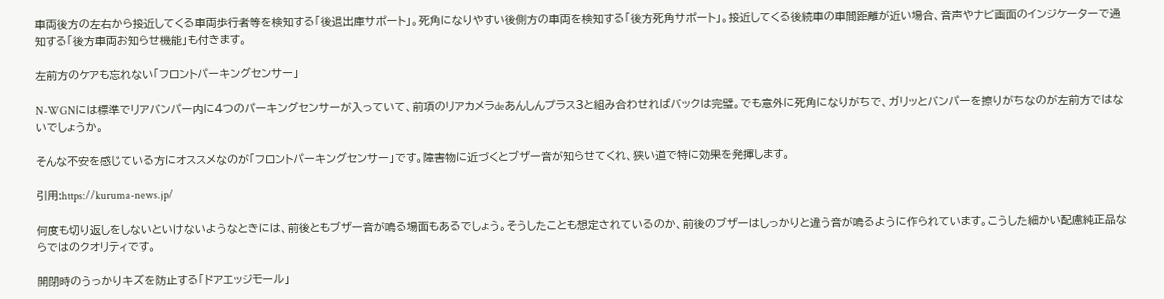車両後方の左右から接近してくる車両歩行者等を検知する「後退出庫サポート」。死角になりやすい後側方の車両を検知する「後方死角サポート」。接近してくる後続車の車間距離が近い場合、音声やナビ画面のインジケーターで通知する「後方車両お知らせ機能」も付きます。

左前方のケアも忘れない「フロントパーキングセンサー」

N-WGNには標準でリアバンパー内に4つのパーキングセンサーが入っていて、前項のリアカメラdeあんしんプラス3と組み合わせればバックは完璧。でも意外に死角になりがちで、ガリッとバンパーを擦りがちなのが左前方ではないでしょうか。

そんな不安を感じている方にオススメなのが「フロントパーキングセンサー」です。障害物に近づくとブザー音が知らせてくれ、狭い道で特に効果を発揮します。

引用:https://kuruma-news.jp/

何度も切り返しをしないといけないようなときには、前後ともブザー音が鳴る場面もあるでしょう。そうしたことも想定されているのか、前後のブザーはしっかりと違う音が鳴るように作られています。こうした細かい配慮純正品ならではのクオリティです。

開閉時のうっかりキズを防止する「ドアエッジモール」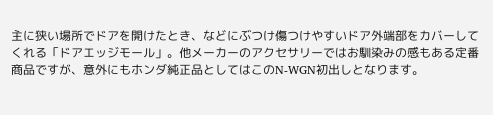主に狭い場所でドアを開けたとき、などにぶつけ傷つけやすいドア外端部をカバーしてくれる「ドアエッジモール」。他メーカーのアクセサリーではお馴染みの感もある定番商品ですが、意外にもホンダ純正品としてはこのN-WGN初出しとなります。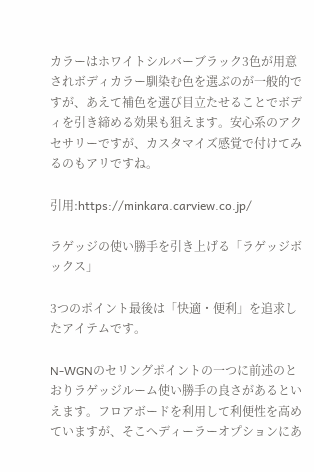カラーはホワイトシルバーブラック3色が用意されボディカラー馴染む色を選ぶのが一般的ですが、あえて補色を選び目立たせることでボディを引き締める効果も狙えます。安心系のアクセサリーですが、カスタマイズ感覚で付けてみるのもアリですね。

引用:https://minkara.carview.co.jp/

ラゲッジの使い勝手を引き上げる「ラゲッジボックス」

3つのポイント最後は「快適・便利」を追求したアイテムです。

N-WGNのセリングポイントの一つに前述のとおりラゲッジルーム使い勝手の良さがあるといえます。フロアボードを利用して利便性を高めていますが、そこへディーラーオプションにあ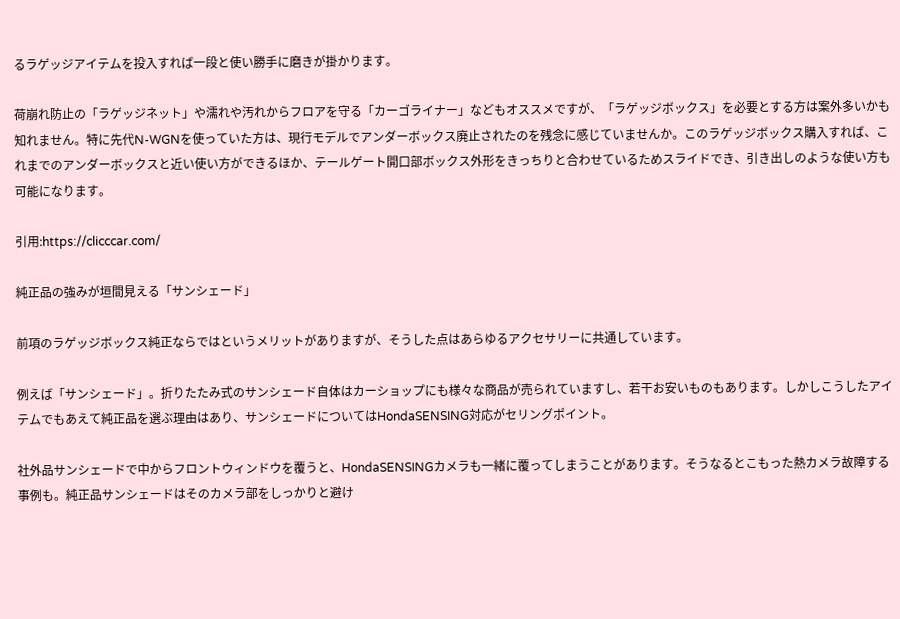るラゲッジアイテムを投入すれば一段と使い勝手に磨きが掛かります。

荷崩れ防止の「ラゲッジネット」や濡れや汚れからフロアを守る「カーゴライナー」などもオススメですが、「ラゲッジボックス」を必要とする方は案外多いかも知れません。特に先代N-WGNを使っていた方は、現行モデルでアンダーボックス廃止されたのを残念に感じていませんか。このラゲッジボックス購入すれば、これまでのアンダーボックスと近い使い方ができるほか、テールゲート開口部ボックス外形をきっちりと合わせているためスライドでき、引き出しのような使い方も可能になります。

引用:https://clicccar.com/

純正品の強みが垣間見える「サンシェード」

前項のラゲッジボックス純正ならではというメリットがありますが、そうした点はあらゆるアクセサリーに共通しています。

例えば「サンシェード」。折りたたみ式のサンシェード自体はカーショップにも様々な商品が売られていますし、若干お安いものもあります。しかしこうしたアイテムでもあえて純正品を選ぶ理由はあり、サンシェードについてはHondaSENSING対応がセリングポイント。

社外品サンシェードで中からフロントウィンドウを覆うと、HondaSENSINGカメラも一緒に覆ってしまうことがあります。そうなるとこもった熱カメラ故障する事例も。純正品サンシェードはそのカメラ部をしっかりと避け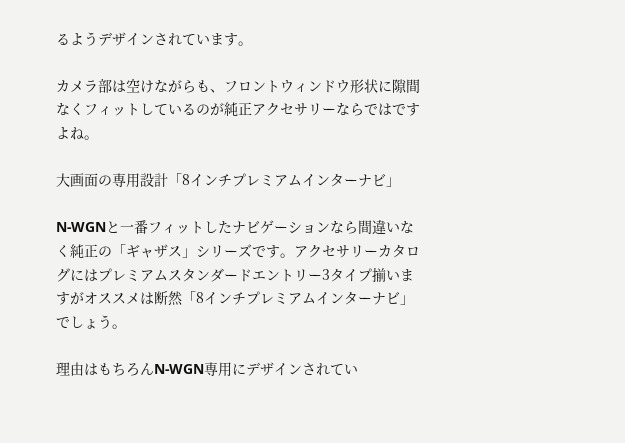るようデザインされています。

カメラ部は空けながらも、フロントウィンドウ形状に隙間なくフィットしているのが純正アクセサリーならではですよね。

大画面の専用設計「8インチプレミアムインターナビ」

N-WGNと一番フィットしたナビゲーションなら間違いなく純正の「ギャザス」シリーズです。アクセサリーカタログにはプレミアムスタンダードエントリー3タイプ揃いますがオススメは断然「8インチプレミアムインターナビ」でしょう。

理由はもちろんN-WGN専用にデザインされてい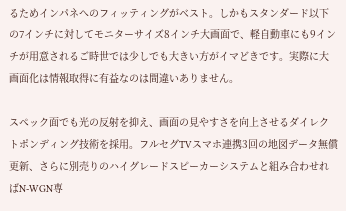るためインパネへのフィッティングがベスト。しかもスタンダード以下の7インチに対してモニターサイズ8インチ大画面で、軽自動車にも9インチが用意されるご時世では少しでも大きい方がイマどきです。実際に大画面化は情報取得に有益なのは間違いありません。

スペック面でも光の反射を抑え、画面の見やすさを向上させるダイレクトポンディング技術を採用。フルセグTVスマホ連携3回の地図データ無償更新、さらに別売りのハイグレードスピーカーシステムと組み合わせればN-WGN専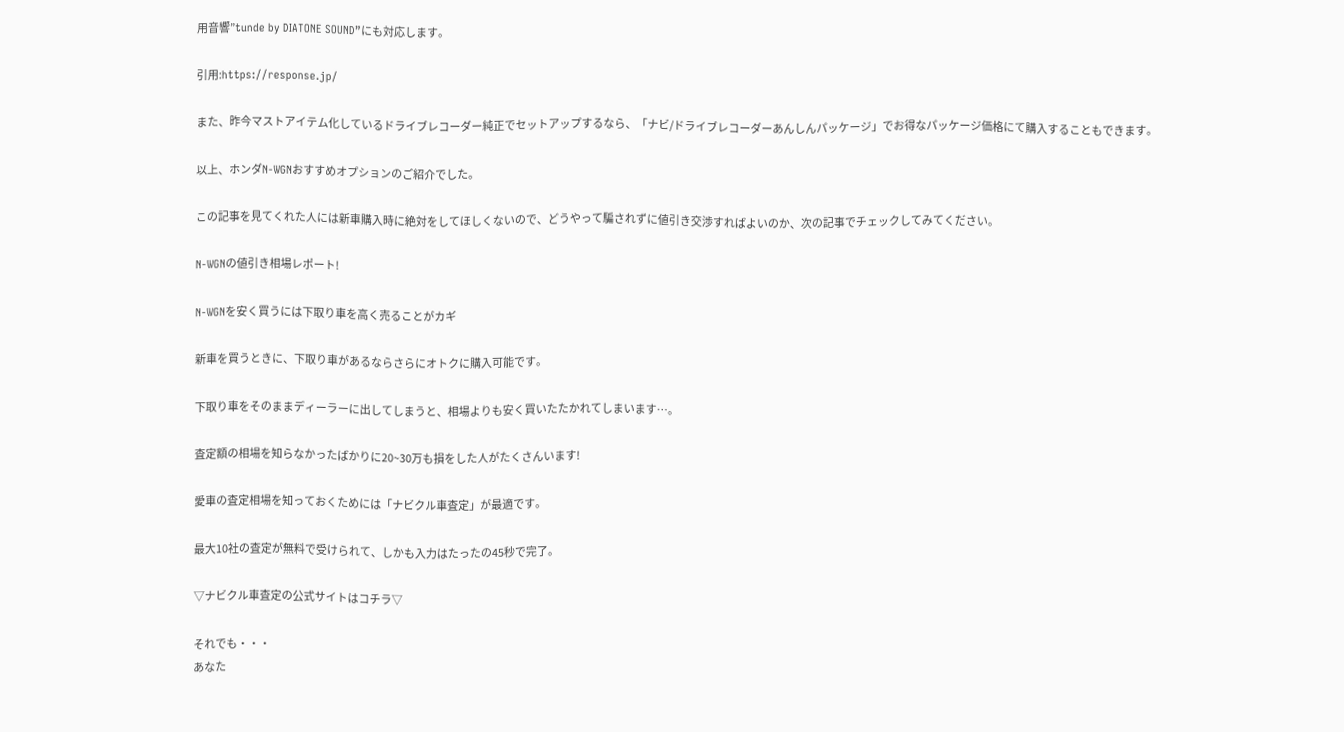用音響”tunde by DIATONE SOUND”にも対応します。

引用:https://response.jp/

また、昨今マストアイテム化しているドライブレコーダー純正でセットアップするなら、「ナビ/ドライブレコーダーあんしんパッケージ」でお得なパッケージ価格にて購入することもできます。

以上、ホンダN-WGNおすすめオプションのご紹介でした。

この記事を見てくれた人には新車購入時に絶対をしてほしくないので、どうやって騙されずに値引き交渉すればよいのか、次の記事でチェックしてみてください。

N-WGNの値引き相場レポート!

N-WGNを安く買うには下取り車を高く売ることがカギ

新車を買うときに、下取り車があるならさらにオトクに購入可能です。

下取り車をそのままディーラーに出してしまうと、相場よりも安く買いたたかれてしまいます…。

査定額の相場を知らなかったばかりに20~30万も損をした人がたくさんいます!

愛車の査定相場を知っておくためには「ナビクル車査定」が最適です。

最大10社の査定が無料で受けられて、しかも入力はたったの45秒で完了。

▽ナビクル車査定の公式サイトはコチラ▽

それでも・・・
あなた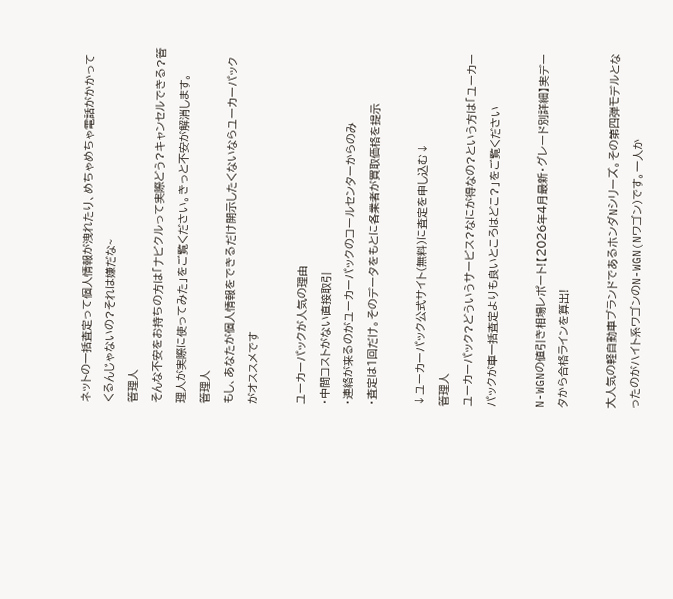ネットの一括査定って個人情報が洩れたり、めちゃめちゃ電話がかかってくるんじゃないの?それは嫌だな~
管理人
そんな不安をお持ちの方は「ナビクルって実際どう?キャンセルできる?管理人が実際に使ってみた」をご覧ください。きっと不安が解消します。
管理人
もし、あなたが個人情報をできるだけ開示したくないならユーカーパックがオススメです

ユーカーパックが人気の理由
・中間コストがない直接取引
・連絡が来るのがユーカーパックのコールセンターからのみ
・査定は1回だけ。そのデータをもとに各業者が買取価格を提示

↓ユーカーパック公式サイト(無料)に査定を申し込む↓
管理人
ユーカーパック?どういうサービス?なにが得なの?という方は「ユーカーパックが車一括査定よりも良いところはどこ?」をご覧ください

N-WGNの値引き相場レポート!【2026年4月最新・グレード別詳細】実データから合格ラインを算出!

大人気の軽自動車ブランドであるホンダNシリーズ。その第四弾モデルとなったのがハイト系ワゴンのN-WGN(Nワゴン)です。一人か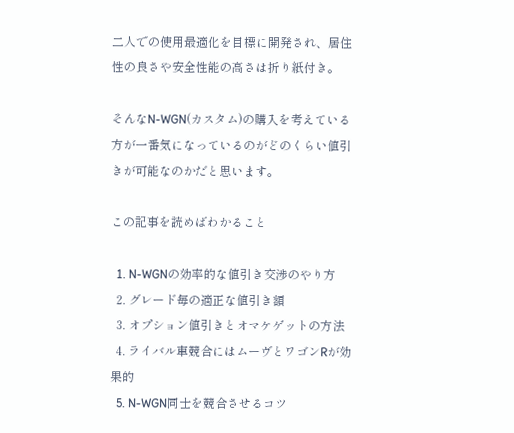二人での使用最適化を目標に開発され、居住性の良さや安全性能の高さは折り紙付き。

そんなN-WGN(カスタム)の購入を考えている方が一番気になっているのがどのくらい値引きが可能なのかだと思います。

この記事を読めばわかること

  1. N-WGNの効率的な値引き交渉のやり方
  2. グレード毎の適正な値引き額
  3. オプション値引きとオマケゲットの方法
  4. ライバル車競合にはムーヴとワゴンRが効果的
  5. N-WGN同士を競合させるコツ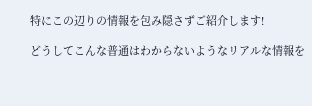特にこの辺りの情報を包み隠さずご紹介します!

どうしてこんな普通はわからないようなリアルな情報を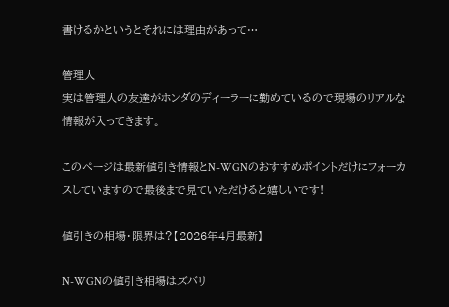書けるかというとそれには理由があって…

管理人
実は管理人の友達がホンダのディーラーに勤めているので現場のリアルな情報が入ってきます。

このページは最新値引き情報とN-WGNのおすすめポイントだけにフォーカスしていますので最後まで見ていただけると嬉しいです!

値引きの相場・限界は?【2026年4月最新】

N-WGNの値引き相場はズバリ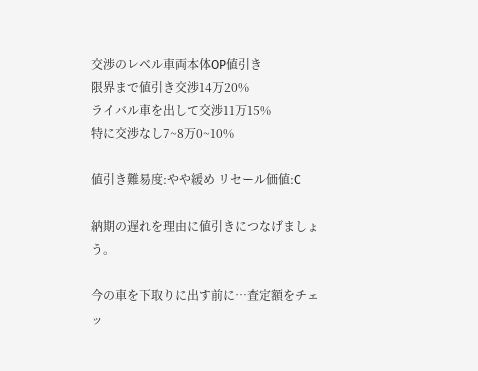交渉のレベル車両本体OP値引き
限界まで値引き交渉14万20%
ライバル車を出して交渉11万15%
特に交渉なし7~8万0~10%

値引き難易度:やや緩め リセール価値:C

納期の遅れを理由に値引きにつなげましょう。

今の車を下取りに出す前に…査定額をチェッ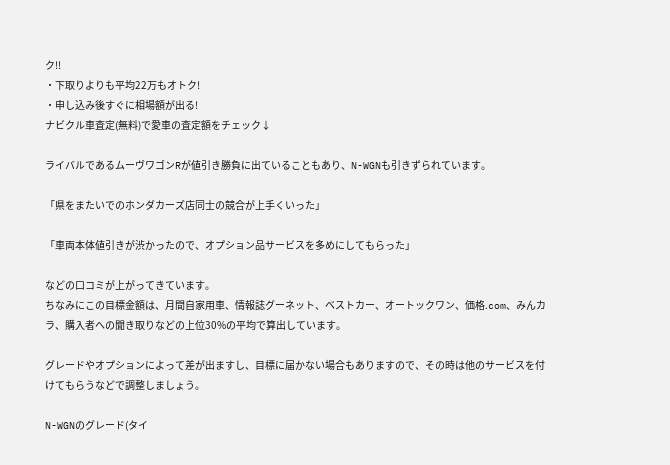ク!!
・下取りよりも平均22万もオトク!
・申し込み後すぐに相場額が出る!
ナビクル車査定(無料)で愛車の査定額をチェック↓

ライバルであるムーヴワゴンRが値引き勝負に出ていることもあり、N-WGNも引きずられています。

「県をまたいでのホンダカーズ店同士の競合が上手くいった」

「車両本体値引きが渋かったので、オプション品サービスを多めにしてもらった」

などの口コミが上がってきています。
ちなみにこの目標金額は、月間自家用車、情報誌グーネット、ベストカー、オートックワン、価格.com、みんカラ、購入者への聞き取りなどの上位30%の平均で算出しています。

グレードやオプションによって差が出ますし、目標に届かない場合もありますので、その時は他のサービスを付けてもらうなどで調整しましょう。

N-WGNのグレード(タイ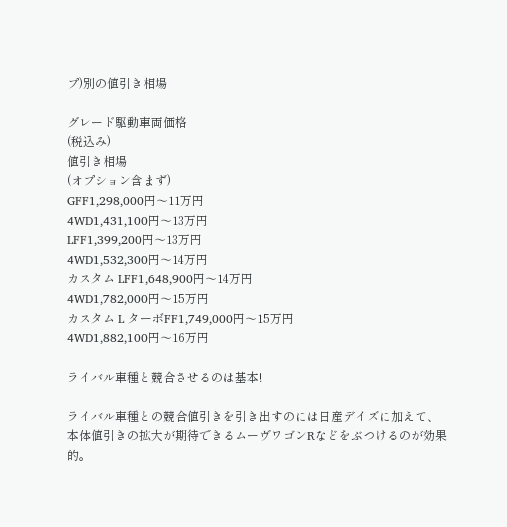プ)別の値引き相場

グレード駆動車両価格
(税込み)
値引き相場
(オプション含まず)
GFF1,298,000円〜11万円
4WD1,431,100円〜13万円
LFF1,399,200円〜13万円
4WD1,532,300円〜14万円
カスタム LFF1,648,900円〜14万円
4WD1,782,000円〜15万円
カスタム L ターボFF1,749,000円〜15万円
4WD1,882,100円〜16万円

ライバル車種と競合させるのは基本!

ライバル車種との競合値引きを引き出すのには日産デイズに加えて、本体値引きの拡大が期待できるムーヴワゴンRなどをぶつけるのが効果的。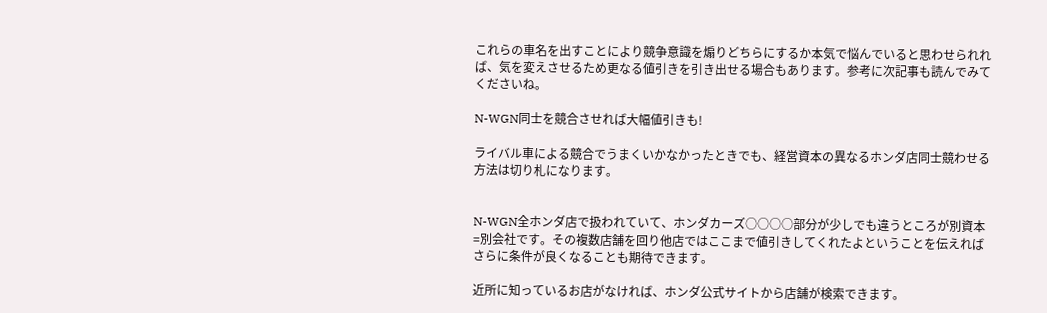これらの車名を出すことにより競争意識を煽りどちらにするか本気で悩んでいると思わせられれば、気を変えさせるため更なる値引きを引き出せる場合もあります。参考に次記事も読んでみてくださいね。

N-WGN同士を競合させれば大幅値引きも!

ライバル車による競合でうまくいかなかったときでも、経営資本の異なるホンダ店同士競わせる方法は切り札になります。


N-WGN全ホンダ店で扱われていて、ホンダカーズ○○○○部分が少しでも違うところが別資本=別会社です。その複数店舗を回り他店ではここまで値引きしてくれたよということを伝えればさらに条件が良くなることも期待できます。

近所に知っているお店がなければ、ホンダ公式サイトから店舗が検索できます。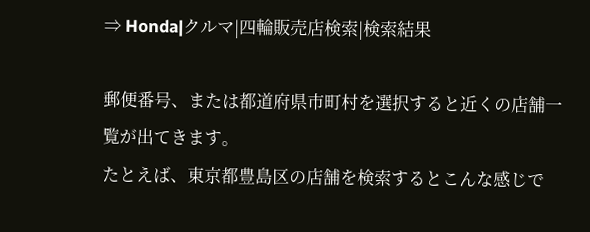⇒ Honda|クルマ|四輪販売店検索|検索結果

郵便番号、または都道府県市町村を選択すると近くの店舗一覧が出てきます。
たとえば、東京都豊島区の店舗を検索するとこんな感じで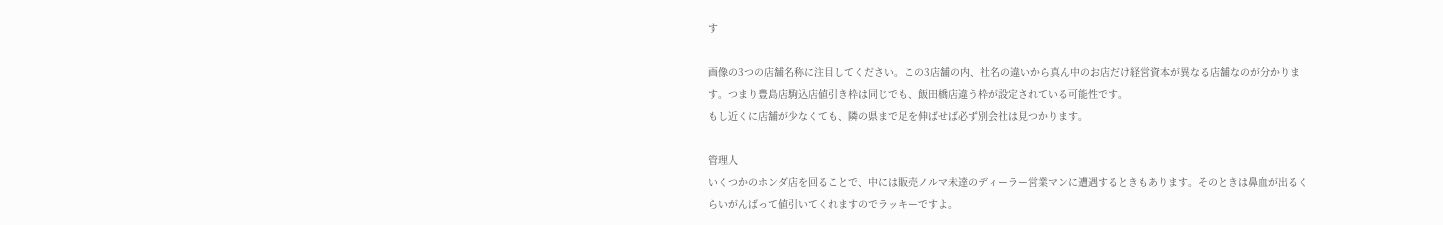す

画像の3つの店舗名称に注目してください。この3店舗の内、社名の違いから真ん中のお店だけ経営資本が異なる店舗なのが分かります。つまり豊島店駒込店値引き枠は同じでも、飯田橋店違う枠が設定されている可能性です。
もし近くに店舗が少なくても、隣の県まで足を伸ばせば必ず別会社は見つかります。

管理人
いくつかのホンダ店を回ることで、中には販売ノルマ未達のディーラー営業マンに遭遇するときもあります。そのときは鼻血が出るくらいがんばって値引いてくれますのでラッキーですよ。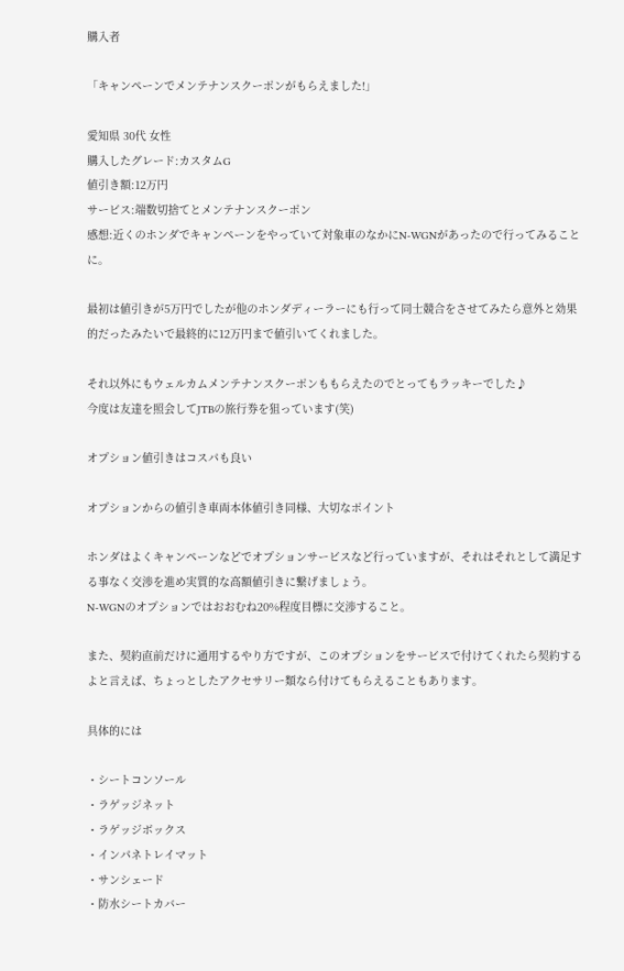購入者

「キャンペーンでメンテナンスクーポンがもらえました!」

愛知県 30代 女性
購入したグレード:カスタムG
値引き額:12万円
サービス:端数切捨てとメンテナンスクーポン
感想:近くのホンダでキャンペーンをやっていて対象車のなかにN-WGNがあったので行ってみることに。

最初は値引きが5万円でしたが他のホンダディーラーにも行って同士競合をさせてみたら意外と効果的だったみたいで最終的に12万円まで値引いてくれました。

それ以外にもウェルカムメンテナンスクーポンももらえたのでとってもラッキーでした♪
今度は友達を照会してJTBの旅行券を狙っています(笑)

オプション値引きはコスパも良い

オプションからの値引き車両本体値引き同様、大切なポイント

ホンダはよくキャンペーンなどでオプションサービスなど行っていますが、それはそれとして満足する事なく交渉を進め実質的な高額値引きに繋げましょう。
N-WGNのオプションではおおむね20%程度目標に交渉すること。

また、契約直前だけに通用するやり方ですが、このオプションをサービスで付けてくれたら契約するよと言えば、ちょっとしたアクセサリー類なら付けてもらえることもあります。

具体的には

・シートコンソール
・ラゲッジネット
・ラゲッジボックス
・インパネトレイマット
・サンシェード
・防水シートカバー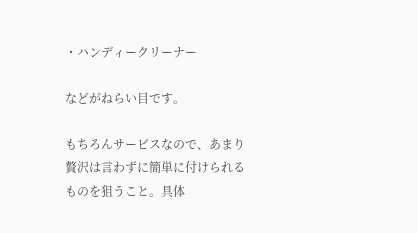・ハンディークリーナー

などがねらい目です。

もちろんサービスなので、あまり贅沢は言わずに簡単に付けられるものを狙うこと。具体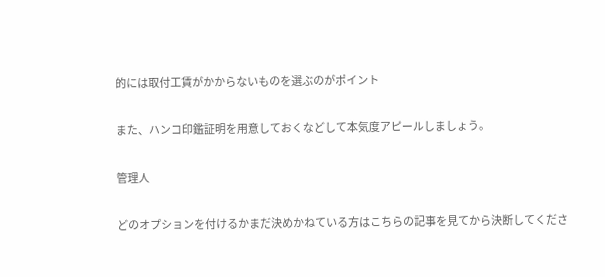的には取付工賃がかからないものを選ぶのがポイント

また、ハンコ印鑑証明を用意しておくなどして本気度アピールしましょう。

管理人

どのオプションを付けるかまだ決めかねている方はこちらの記事を見てから決断してくださ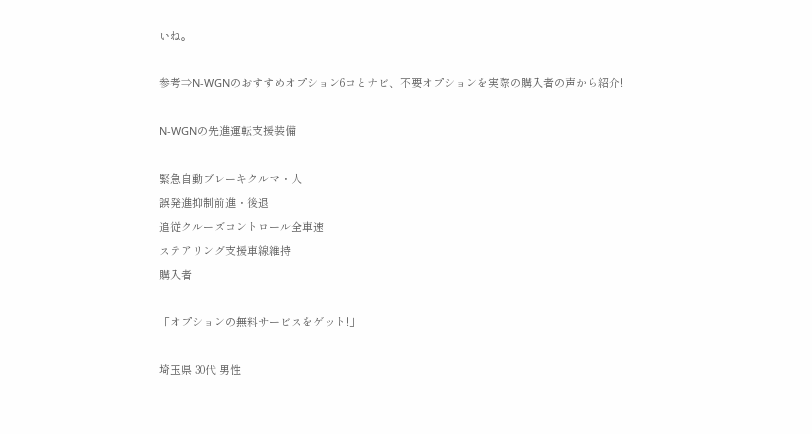いね。

参考⇒N-WGNのおすすめオプション6コとナビ、不要オプションを実際の購入者の声から紹介!

N-WGNの先進運転支援装備

緊急自動ブレーキクルマ・人
誤発進抑制前進・後退
追従クルーズコントロール全車速
ステアリング支援車線維持
購入者

「オプションの無料サービスをゲット!」

埼玉県 30代 男性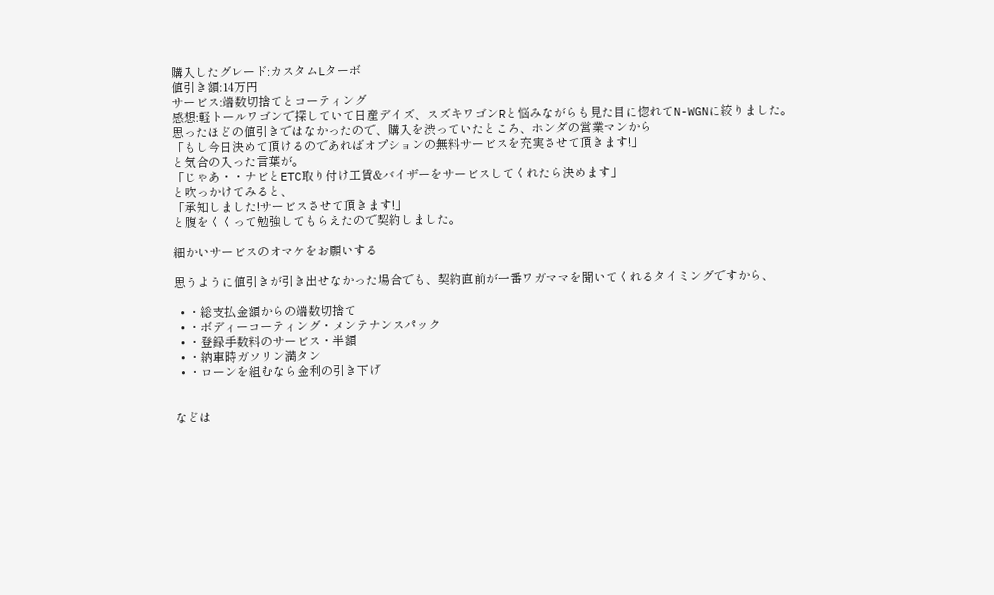購入したグレード:カスタムLターボ
値引き額:14万円
サービス:端数切捨てとコーティング
感想:軽トールワゴンで探していて日産デイズ、スズキワゴンRと悩みながらも見た目に惚れてN-WGNに絞りました。
思ったほどの値引きではなかったので、購入を渋っていたところ、ホンダの営業マンから
「もし今日決めて頂けるのであればオプションの無料サービスを充実させて頂きます!」
と気合の入った言葉が。
「じゃあ・・ナビとETC取り付け工賃&バイザーをサービスしてくれたら決めます」
と吹っかけてみると、
「承知しました!サービスさせて頂きます!」
と腹をくくって勉強してもらえたので契約しました。

細かいサービスのオマケをお願いする

思うように値引きが引き出せなかった場合でも、契約直前が一番ワガママを聞いてくれるタイミングですから、

  • ・総支払金額からの端数切捨て
  • ・ボディーコーティング・メンテナンスパック
  • ・登録手数料のサービス・半額
  • ・納車時ガソリン満タン
  • ・ローンを組むなら金利の引き下げ


などは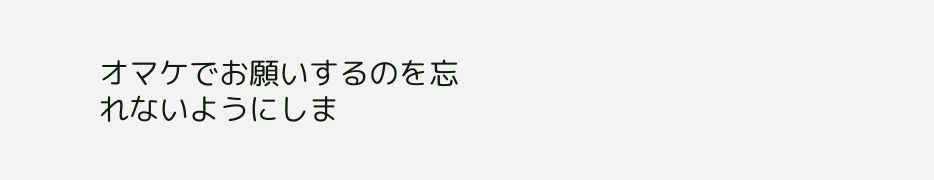オマケでお願いするのを忘れないようにしま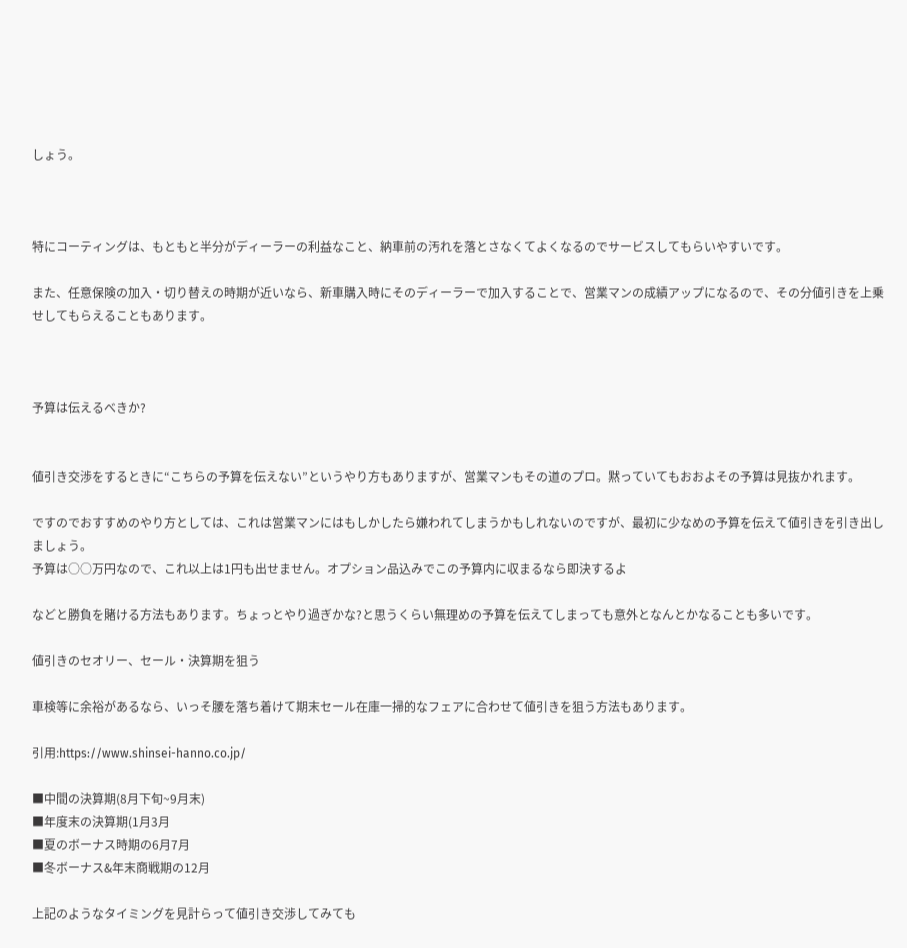しょう。



特にコーティングは、もともと半分がディーラーの利益なこと、納車前の汚れを落とさなくてよくなるのでサービスしてもらいやすいです。

また、任意保険の加入・切り替えの時期が近いなら、新車購入時にそのディーラーで加入することで、営業マンの成績アップになるので、その分値引きを上乗せしてもらえることもあります。



予算は伝えるべきか?


値引き交渉をするときに“こちらの予算を伝えない”というやり方もありますが、営業マンもその道のプロ。黙っていてもおおよその予算は見抜かれます。

ですのでおすすめのやり方としては、これは営業マンにはもしかしたら嫌われてしまうかもしれないのですが、最初に少なめの予算を伝えて値引きを引き出しましょう。
予算は○○万円なので、これ以上は1円も出せません。オプション品込みでこの予算内に収まるなら即決するよ

などと勝負を賭ける方法もあります。ちょっとやり過ぎかな?と思うくらい無理めの予算を伝えてしまっても意外となんとかなることも多いです。

値引きのセオリー、セール・決算期を狙う

車検等に余裕があるなら、いっそ腰を落ち着けて期末セール在庫一掃的なフェアに合わせて値引きを狙う方法もあります。

引用:https://www.shinsei-hanno.co.jp/

■中間の決算期(8月下旬~9月末)
■年度末の決算期(1月3月
■夏のボーナス時期の6月7月
■冬ボーナス&年末商戦期の12月

上記のようなタイミングを見計らって値引き交渉してみても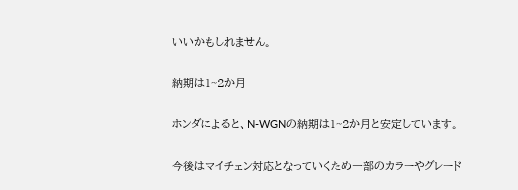いいかもしれません。

納期は1~2か月

ホンダによると、N-WGNの納期は1~2か月と安定しています。

今後はマイチェン対応となっていくため一部のカラーやグレード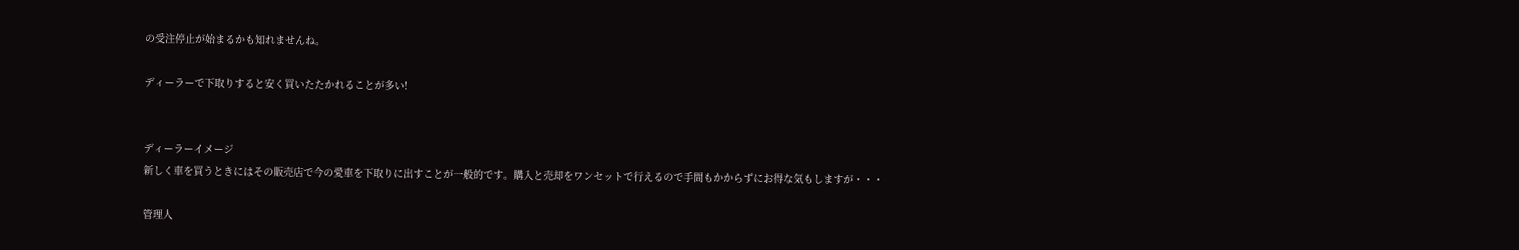の受注停止が始まるかも知れませんね。

ディーラーで下取りすると安く買いたたかれることが多い!


ディーラーイメージ
新しく車を買うときにはその販売店で今の愛車を下取りに出すことが一般的です。購入と売却をワンセットで行えるので手間もかからずにお得な気もしますが・・・

管理人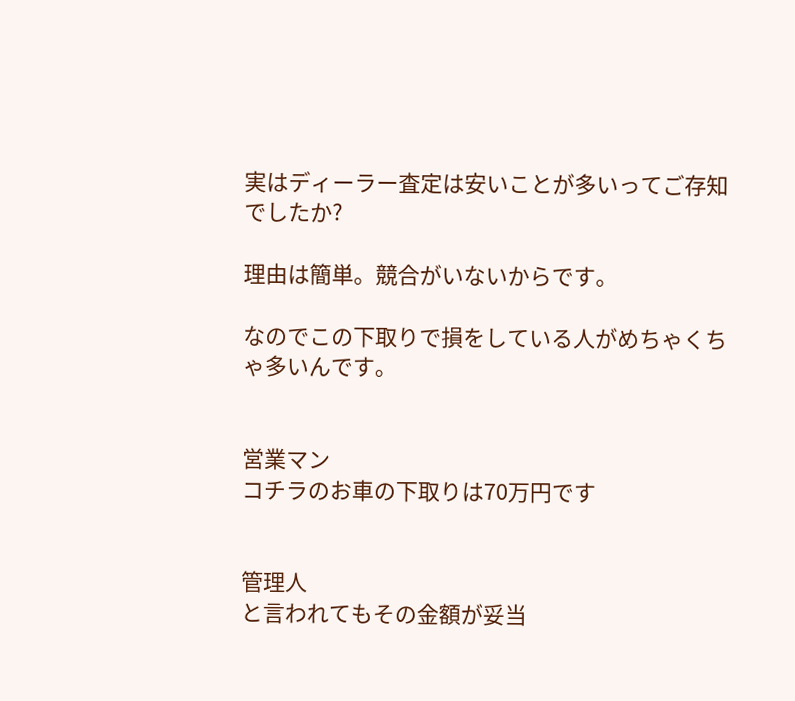実はディーラー査定は安いことが多いってご存知でしたか?

理由は簡単。競合がいないからです。

なのでこの下取りで損をしている人がめちゃくちゃ多いんです。


営業マン
コチラのお車の下取りは70万円です


管理人
と言われてもその金額が妥当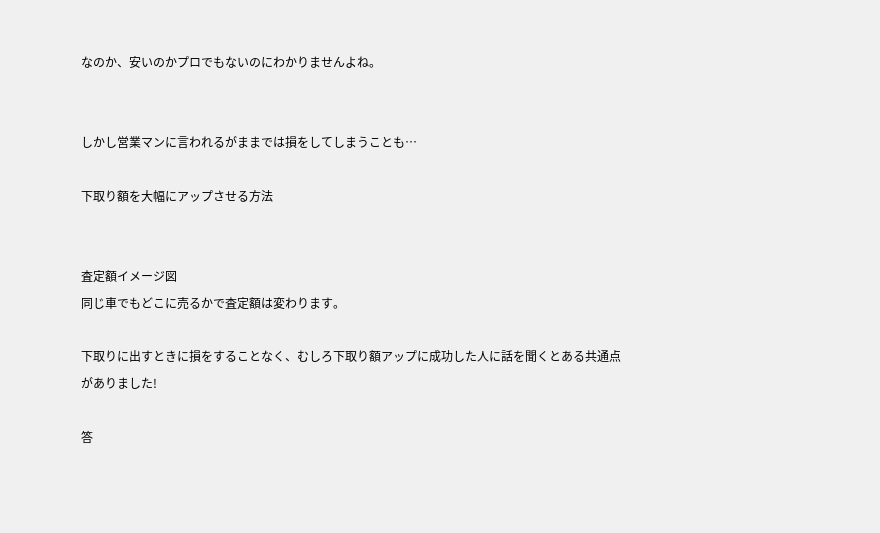なのか、安いのかプロでもないのにわかりませんよね。


しかし営業マンに言われるがままでは損をしてしまうことも…

下取り額を大幅にアップさせる方法


査定額イメージ図
同じ車でもどこに売るかで査定額は変わります。

下取りに出すときに損をすることなく、むしろ下取り額アップに成功した人に話を聞くとある共通点がありました!

答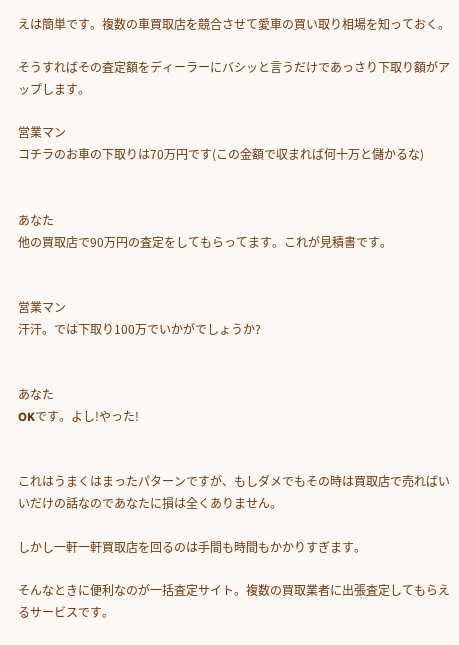えは簡単です。複数の車買取店を競合させて愛車の買い取り相場を知っておく。

そうすればその査定額をディーラーにバシッと言うだけであっさり下取り額がアップします。

営業マン
コチラのお車の下取りは70万円です(この金額で収まれば何十万と儲かるな)


あなた
他の買取店で90万円の査定をしてもらってます。これが見積書です。


営業マン
汗汗。では下取り100万でいかがでしょうか?


あなた
OKです。よし!やった!


これはうまくはまったパターンですが、もしダメでもその時は買取店で売ればいいだけの話なのであなたに損は全くありません。

しかし一軒一軒買取店を回るのは手間も時間もかかりすぎます。

そんなときに便利なのが一括査定サイト。複数の買取業者に出張査定してもらえるサービスです。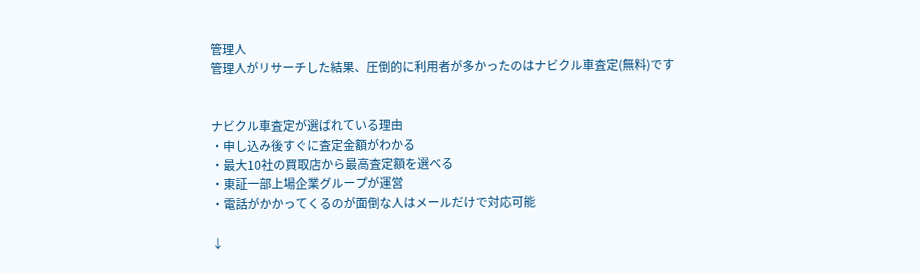管理人
管理人がリサーチした結果、圧倒的に利用者が多かったのはナビクル車査定(無料)です


ナビクル車査定が選ばれている理由
・申し込み後すぐに査定金額がわかる
・最大10社の買取店から最高査定額を選べる
・東証一部上場企業グループが運営
・電話がかかってくるのが面倒な人はメールだけで対応可能

↓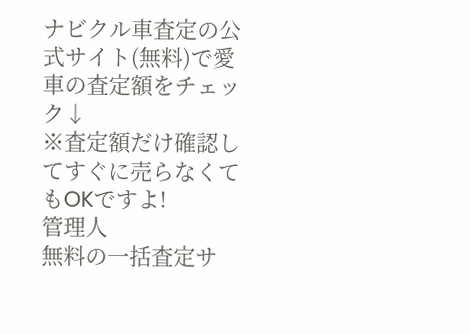ナビクル車査定の公式サイト(無料)で愛車の査定額をチェック↓
※査定額だけ確認してすぐに売らなくてもOKですよ!
管理人
無料の一括査定サ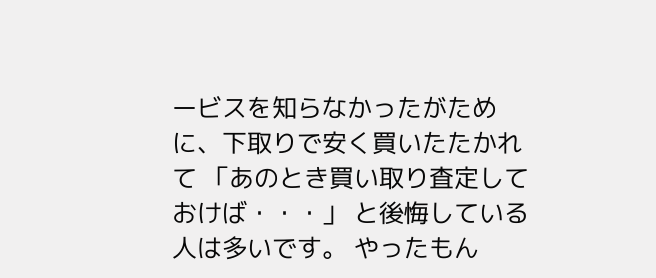ービスを知らなかったがために、下取りで安く買いたたかれて 「あのとき買い取り査定しておけば・・・」 と後悔している人は多いです。 やったもん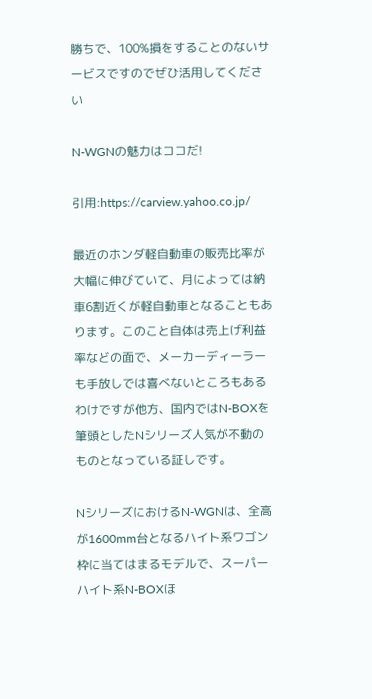勝ちで、100%損をすることのないサービスですのでぜひ活用してください

N-WGNの魅力はココだ!

引用:https://carview.yahoo.co.jp/

最近のホンダ軽自動車の販売比率が大幅に伸びていて、月によっては納車6割近くが軽自動車となることもあります。このこと自体は売上げ利益率などの面で、メーカーディーラーも手放しでは喜べないところもあるわけですが他方、国内ではN-BOXを筆頭としたNシリーズ人気が不動のものとなっている証しです。

NシリーズにおけるN-WGNは、全高が1600mm台となるハイト系ワゴン枠に当てはまるモデルで、スーパーハイト系N-BOXほ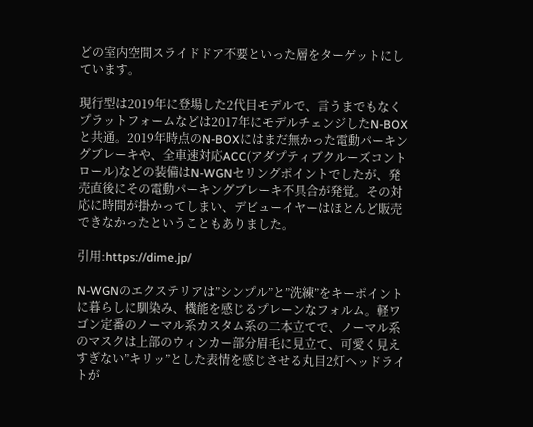どの室内空間スライドドア不要といった層をターゲットにしています。

現行型は2019年に登場した2代目モデルで、言うまでもなくプラットフォームなどは2017年にモデルチェンジしたN-BOXと共通。2019年時点のN-BOXにはまだ無かった電動パーキングブレーキや、全車速対応ACC(アダプティブクルーズコントロール)などの装備はN-WGNセリングポイントでしたが、発売直後にその電動パーキングブレーキ不具合が発覚。その対応に時間が掛かってしまい、デビューイヤーはほとんど販売できなかったということもありました。

引用:https://dime.jp/

N-WGNのエクステリアは”シンプル”と”洗練”をキーポイントに暮らしに馴染み、機能を感じるプレーンなフォルム。軽ワゴン定番のノーマル系カスタム系の二本立てで、ノーマル系のマスクは上部のウィンカー部分眉毛に見立て、可愛く見えすぎない”キリッ”とした表情を感じさせる丸目2灯ヘッドライトが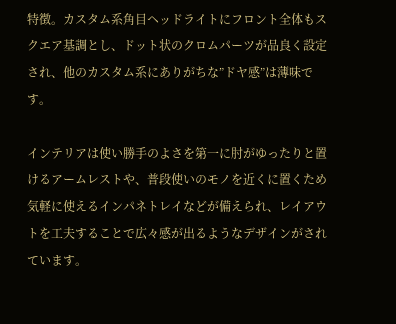特徴。カスタム系角目ヘッドライトにフロント全体もスクエア基調とし、ドット状のクロムパーツが品良く設定され、他のカスタム系にありがちな”ドヤ感”は薄味です。

インテリアは使い勝手のよさを第一に肘がゆったりと置けるアームレストや、普段使いのモノを近くに置くため気軽に使えるインパネトレイなどが備えられ、レイアウトを工夫することで広々感が出るようなデザインがされています。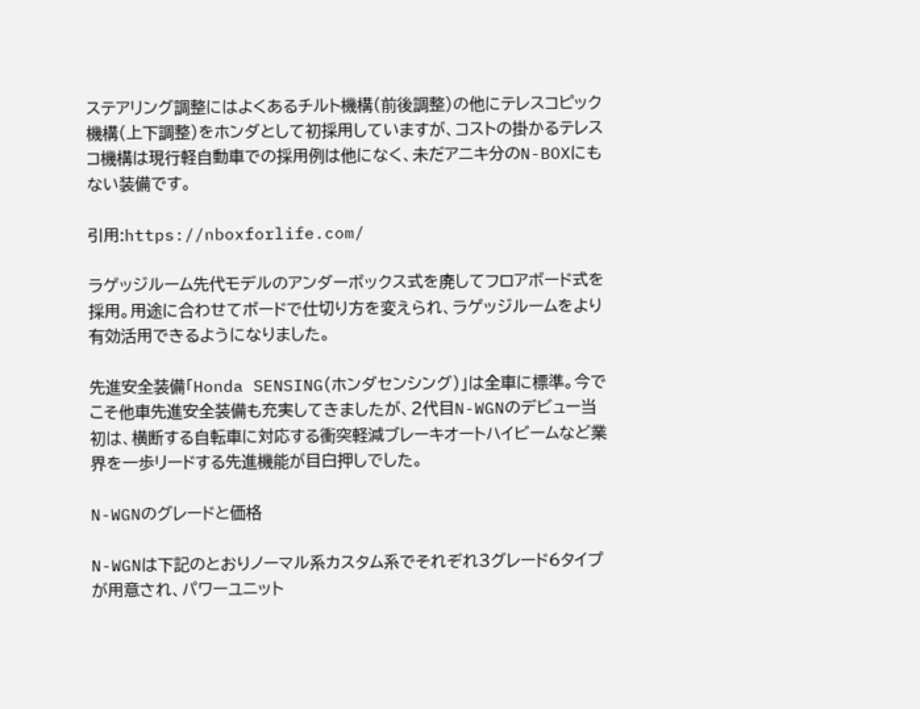ステアリング調整にはよくあるチルト機構(前後調整)の他にテレスコピック機構(上下調整)をホンダとして初採用していますが、コストの掛かるテレスコ機構は現行軽自動車での採用例は他になく、未だアニキ分のN-BOXにもない装備です。

引用:https://nboxforlife.com/

ラゲッジルーム先代モデルのアンダーボックス式を廃してフロアボード式を採用。用途に合わせてボードで仕切り方を変えられ、ラゲッジルームをより有効活用できるようになりました。

先進安全装備「Honda SENSING(ホンダセンシング)」は全車に標準。今でこそ他車先進安全装備も充実してきましたが、2代目N-WGNのデビュー当初は、横断する自転車に対応する衝突軽減ブレーキオートハイビームなど業界を一歩リードする先進機能が目白押しでした。

N-WGNのグレードと価格

N-WGNは下記のとおりノーマル系カスタム系でそれぞれ3グレード6タイプが用意され、パワーユニット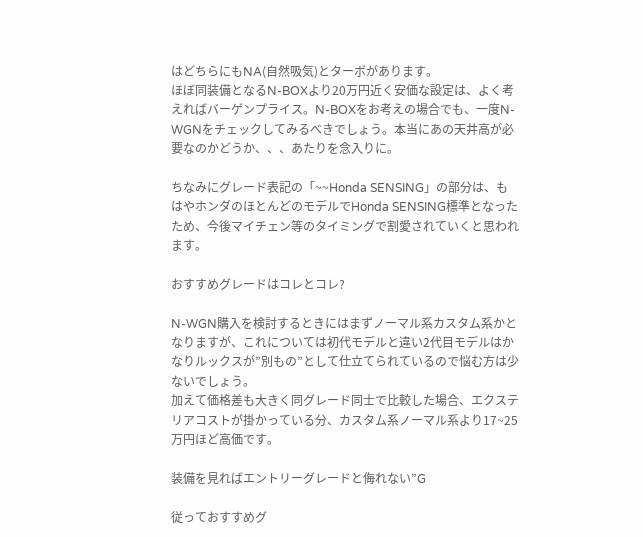はどちらにもNA(自然吸気)とターボがあります。
ほぼ同装備となるN-BOXより20万円近く安価な設定は、よく考えればバーゲンプライス。N-BOXをお考えの場合でも、一度N-WGNをチェックしてみるべきでしょう。本当にあの天井高が必要なのかどうか、、、あたりを念入りに。

ちなみにグレード表記の「~~Honda SENSING」の部分は、もはやホンダのほとんどのモデルでHonda SENSING標準となったため、今後マイチェン等のタイミングで割愛されていくと思われます。

おすすめグレードはコレとコレ?

N-WGN購入を検討するときにはまずノーマル系カスタム系かとなりますが、これについては初代モデルと違い2代目モデルはかなりルックスが”別もの”として仕立てられているので悩む方は少ないでしょう。
加えて価格差も大きく同グレード同士で比較した場合、エクステリアコストが掛かっている分、カスタム系ノーマル系より17~25万円ほど高価です。

装備を見ればエントリーグレードと侮れない”G

従っておすすめグ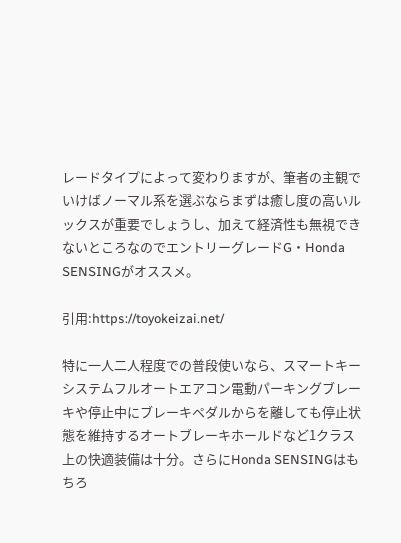レードタイプによって変わりますが、筆者の主観でいけばノーマル系を選ぶならまずは癒し度の高いルックスが重要でしょうし、加えて経済性も無視できないところなのでエントリーグレードG・Honda SENSINGがオススメ。

引用:https://toyokeizai.net/

特に一人二人程度での普段使いなら、スマートキーシステムフルオートエアコン電動パーキングブレーキや停止中にブレーキペダルからを離しても停止状態を維持するオートブレーキホールドなど1クラス上の快適装備は十分。さらにHonda SENSINGはもちろ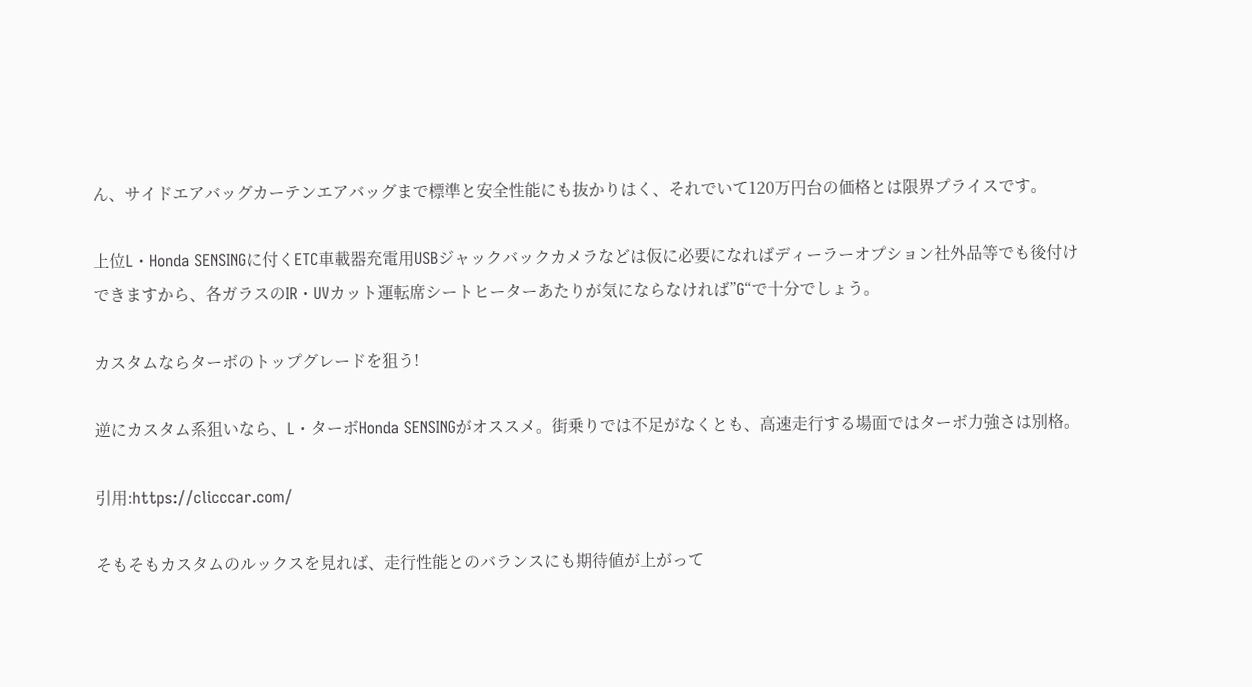ん、サイドエアバッグカーテンエアバッグまで標準と安全性能にも抜かりはく、それでいて120万円台の価格とは限界プライスです。

上位L・Honda SENSINGに付くETC車載器充電用USBジャックバックカメラなどは仮に必要になればディーラーオプション社外品等でも後付けできますから、各ガラスのIR・UVカット運転席シートヒーターあたりが気にならなければ”G“で十分でしょう。

カスタムならターボのトップグレードを狙う!

逆にカスタム系狙いなら、L・ターボHonda SENSINGがオススメ。街乗りでは不足がなくとも、高速走行する場面ではターボ力強さは別格。

引用:https://clicccar.com/

そもそもカスタムのルックスを見れば、走行性能とのバランスにも期待値が上がって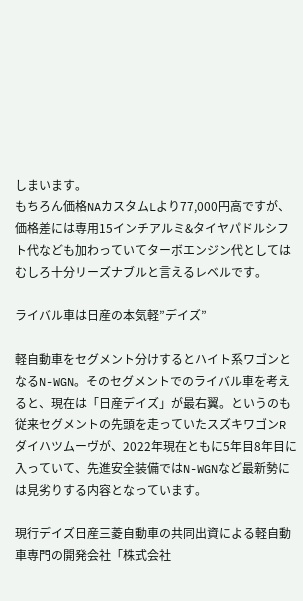しまいます。
もちろん価格NAカスタムLより77,000円高ですが、価格差には専用15インチアルミ&タイヤパドルシフト代なども加わっていてターボエンジン代としてはむしろ十分リーズナブルと言えるレベルです。

ライバル車は日産の本気軽”デイズ”

軽自動車をセグメント分けするとハイト系ワゴンとなるN-WGN。そのセグメントでのライバル車を考えると、現在は「日産デイズ」が最右翼。というのも従来セグメントの先頭を走っていたスズキワゴンRダイハツムーヴが、2022年現在ともに5年目8年目に入っていて、先進安全装備ではN-WGNなど最新勢には見劣りする内容となっています。

現行デイズ日産三菱自動車の共同出資による軽自動車専門の開発会社「株式会社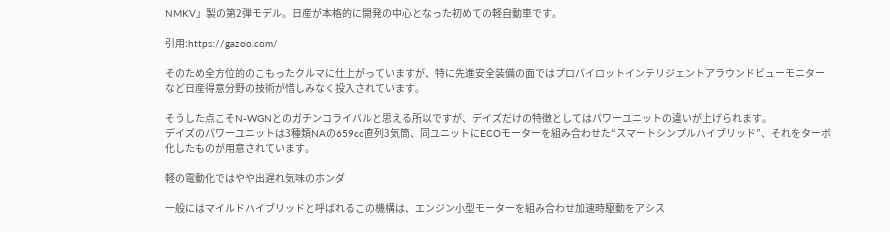NMKV」製の第2弾モデル。日産が本格的に開発の中心となった初めての軽自動車です。

引用:https://gazoo.com/

そのため全方位的のこもったクルマに仕上がっていますが、特に先進安全装備の面ではプロパイロットインテリジェントアラウンドビューモニターなど日産得意分野の技術が惜しみなく投入されています。

そうした点こそN-WGNとのガチンコライバルと思える所以ですが、デイズだけの特徴としてはパワーユニットの違いが上げられます。
デイズのパワーユニットは3種類NAの659cc直列3気筒、同ユニットにECOモーターを組み合わせた“スマートシンプルハイブリッド”、それをターボ化したものが用意されています。

軽の電動化ではやや出遅れ気味のホンダ

一般にはマイルドハイブリッドと呼ばれるこの機構は、エンジン小型モーターを組み合わせ加速時駆動をアシス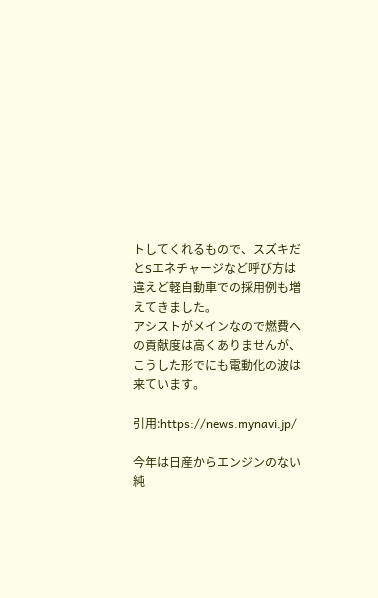トしてくれるもので、スズキだとSエネチャージなど呼び方は違えど軽自動車での採用例も増えてきました。
アシストがメインなので燃費への貢献度は高くありませんが、こうした形でにも電動化の波は来ています。

引用:https://news.mynavi.jp/

今年は日産からエンジンのない純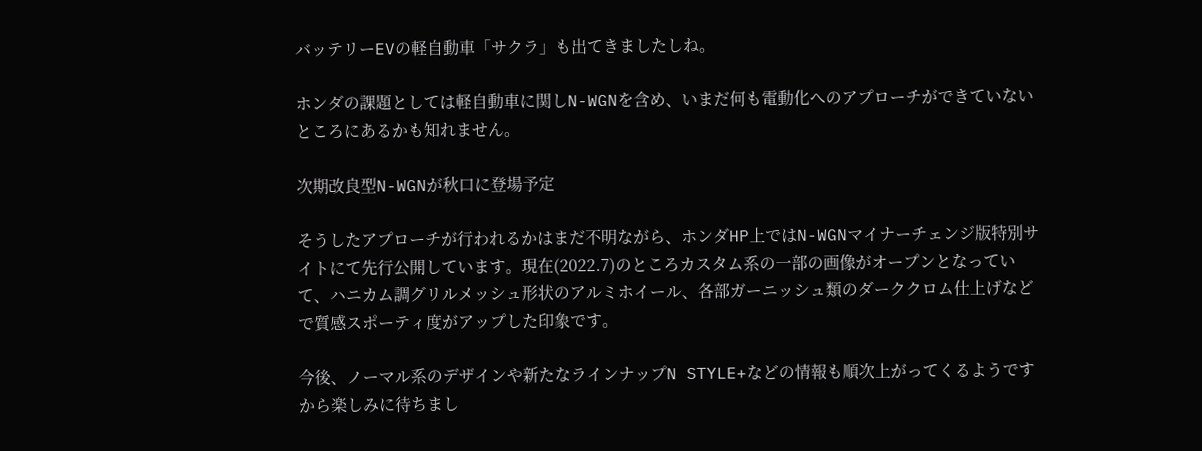バッテリーEVの軽自動車「サクラ」も出てきましたしね。

ホンダの課題としては軽自動車に関しN-WGNを含め、いまだ何も電動化へのアプローチができていないところにあるかも知れません。

次期改良型N-WGNが秋口に登場予定

そうしたアプローチが行われるかはまだ不明ながら、ホンダHP上ではN-WGNマイナーチェンジ版特別サイトにて先行公開しています。現在(2022.7)のところカスタム系の一部の画像がオープンとなっていて、ハニカム調グリルメッシュ形状のアルミホイール、各部ガーニッシュ類のダーククロム仕上げなどで質感スポーティ度がアップした印象です。

今後、ノーマル系のデザインや新たなラインナップN STYLE+などの情報も順次上がってくるようですから楽しみに待ちまし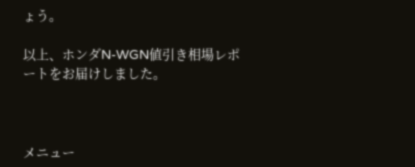ょう。

以上、ホンダN-WGN値引き相場レポートをお届けしました。



メニュー